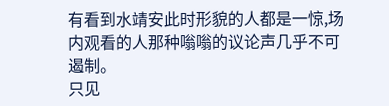有看到水靖安此时形貌的人都是一惊,场内观看的人那种嗡嗡的议论声几乎不可遏制。
只见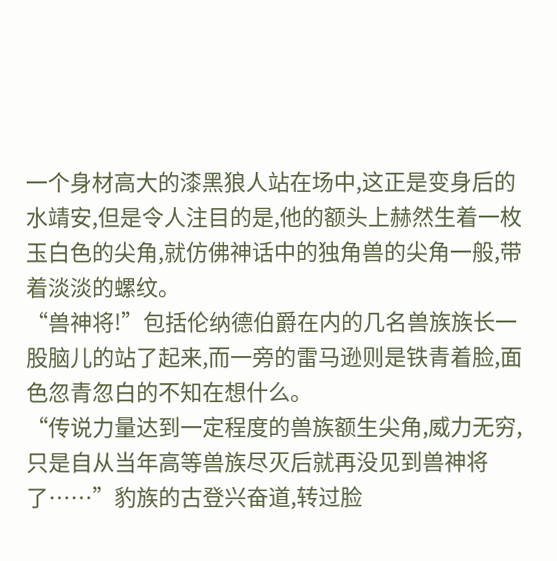一个身材高大的漆黑狼人站在场中,这正是变身后的水靖安,但是令人注目的是,他的额头上赫然生着一枚玉白色的尖角,就仿佛神话中的独角兽的尖角一般,带着淡淡的螺纹。
“兽神将!”包括伦纳德伯爵在内的几名兽族族长一股脑儿的站了起来,而一旁的雷马逊则是铁青着脸,面色忽青忽白的不知在想什么。
“传说力量达到一定程度的兽族额生尖角,威力无穷,只是自从当年高等兽族尽灭后就再没见到兽神将了……”豹族的古登兴奋道,转过脸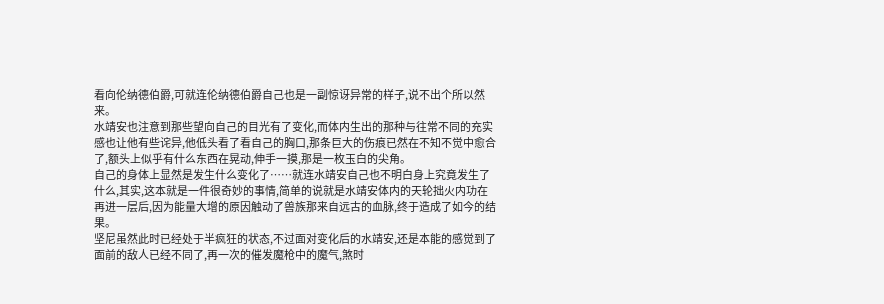看向伦纳德伯爵,可就连伦纳德伯爵自己也是一副惊讶异常的样子,说不出个所以然来。
水靖安也注意到那些望向自己的目光有了变化,而体内生出的那种与往常不同的充实感也让他有些诧异,他低头看了看自己的胸口,那条巨大的伤痕已然在不知不觉中愈合了,额头上似乎有什么东西在晃动,伸手一摸,那是一枚玉白的尖角。
自己的身体上显然是发生什么变化了……就连水靖安自己也不明白身上究竟发生了什么,其实,这本就是一件很奇妙的事情,简单的说就是水靖安体内的天轮拙火内功在再进一层后,因为能量大增的原因触动了兽族那来自远古的血脉,终于造成了如今的结果。
坚尼虽然此时已经处于半疯狂的状态,不过面对变化后的水靖安,还是本能的感觉到了面前的敌人已经不同了,再一次的催发魔枪中的魔气,煞时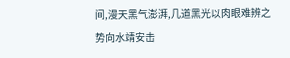间,漫天黑气澎湃,几道黑光以肉眼难辨之势向水靖安击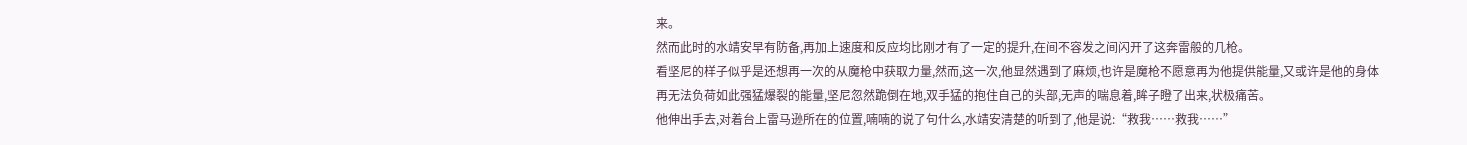来。
然而此时的水靖安早有防备,再加上速度和反应均比刚才有了一定的提升,在间不容发之间闪开了这奔雷般的几枪。
看坚尼的样子似乎是还想再一次的从魔枪中获取力量,然而,这一次,他显然遇到了麻烦,也许是魔枪不愿意再为他提供能量,又或许是他的身体再无法负荷如此强猛爆裂的能量,坚尼忽然跪倒在地,双手猛的抱住自己的头部,无声的喘息着,眸子瞪了出来,状极痛苦。
他伸出手去,对着台上雷马逊所在的位置,喃喃的说了句什么,水靖安清楚的听到了,他是说:“救我……救我……”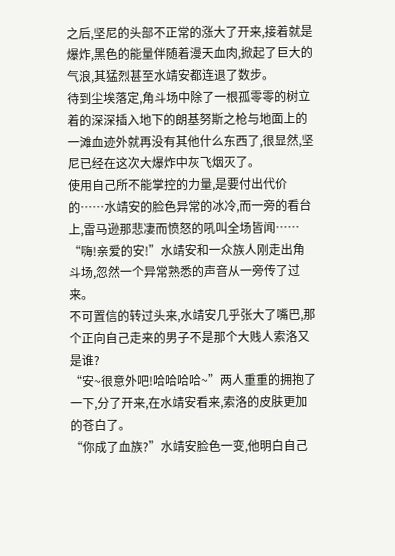之后,坚尼的头部不正常的涨大了开来,接着就是爆炸,黑色的能量伴随着漫天血肉,掀起了巨大的气浪,其猛烈甚至水靖安都连退了数步。
待到尘埃落定,角斗场中除了一根孤零零的树立着的深深插入地下的朗基努斯之枪与地面上的一滩血迹外就再没有其他什么东西了,很显然,坚尼已经在这次大爆炸中灰飞烟灭了。
使用自己所不能掌控的力量,是要付出代价的……水靖安的脸色异常的冰冷,而一旁的看台上,雷马逊那悲凄而愤怒的吼叫全场皆闻……
“嗨!亲爱的安!”水靖安和一众族人刚走出角斗场,忽然一个异常熟悉的声音从一旁传了过来。
不可置信的转过头来,水靖安几乎张大了嘴巴,那个正向自己走来的男子不是那个大贱人索洛又是谁?
“安~很意外吧!哈哈哈哈~”两人重重的拥抱了一下,分了开来,在水靖安看来,索洛的皮肤更加的苍白了。
“你成了血族?”水靖安脸色一变,他明白自己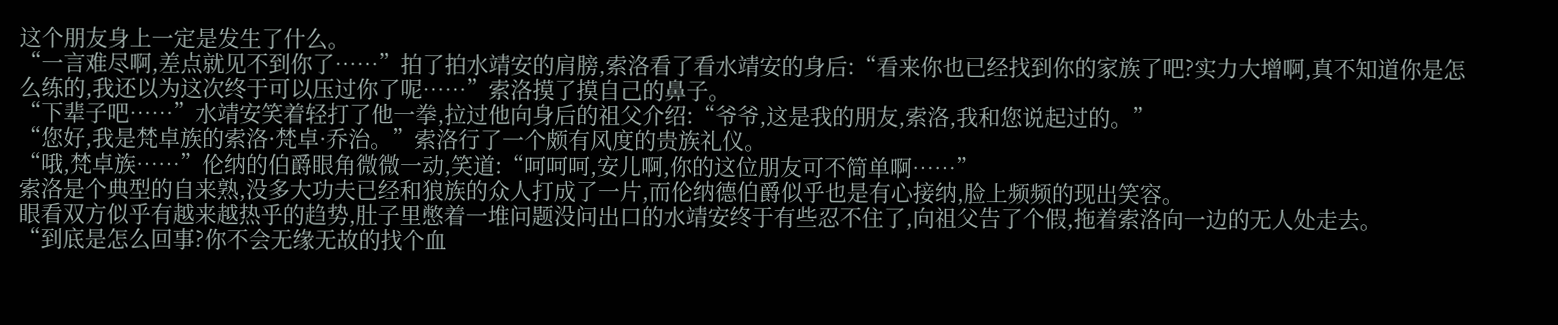这个朋友身上一定是发生了什么。
“一言难尽啊,差点就见不到你了……”拍了拍水靖安的肩膀,索洛看了看水靖安的身后:“看来你也已经找到你的家族了吧?实力大增啊,真不知道你是怎么练的,我还以为这次终于可以压过你了呢……”索洛摸了摸自己的鼻子。
“下辈子吧……”水靖安笑着轻打了他一拳,拉过他向身后的祖父介绍:“爷爷,这是我的朋友,索洛,我和您说起过的。”
“您好,我是梵卓族的索洛·梵卓·乔治。”索洛行了一个颇有风度的贵族礼仪。
“哦,梵卓族……”伦纳的伯爵眼角微微一动,笑道:“呵呵呵,安儿啊,你的这位朋友可不简单啊……”
索洛是个典型的自来熟,没多大功夫已经和狼族的众人打成了一片,而伦纳德伯爵似乎也是有心接纳,脸上频频的现出笑容。
眼看双方似乎有越来越热乎的趋势,肚子里憋着一堆问题没问出口的水靖安终于有些忍不住了,向祖父告了个假,拖着索洛向一边的无人处走去。
“到底是怎么回事?你不会无缘无故的找个血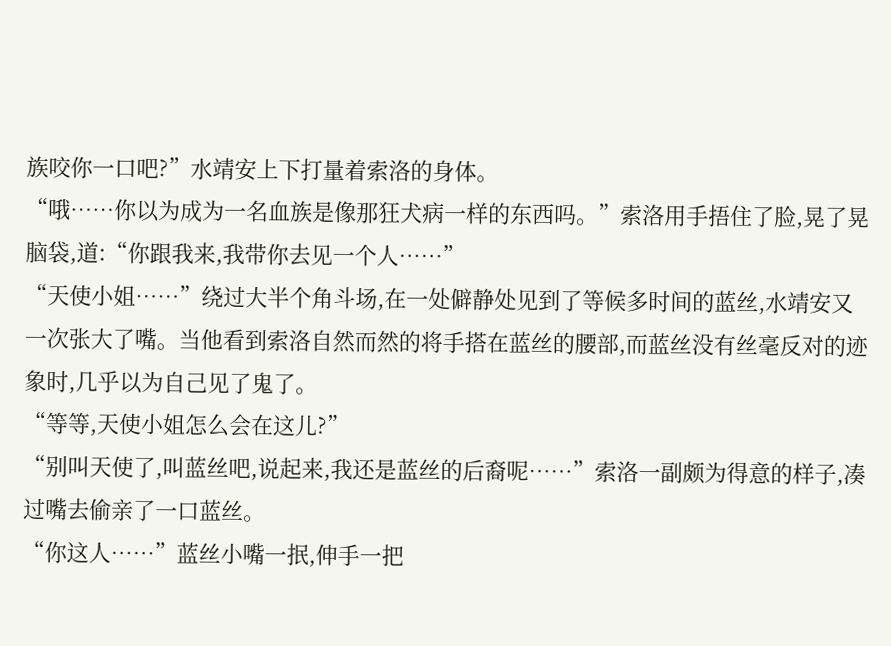族咬你一口吧?”水靖安上下打量着索洛的身体。
“哦……你以为成为一名血族是像那狂犬病一样的东西吗。”索洛用手捂住了脸,晃了晃脑袋,道:“你跟我来,我带你去见一个人……”
“天使小姐……”绕过大半个角斗场,在一处僻静处见到了等候多时间的蓝丝,水靖安又一次张大了嘴。当他看到索洛自然而然的将手搭在蓝丝的腰部,而蓝丝没有丝毫反对的迹象时,几乎以为自己见了鬼了。
“等等,天使小姐怎么会在这儿?”
“别叫天使了,叫蓝丝吧,说起来,我还是蓝丝的后裔呢……”索洛一副颇为得意的样子,凑过嘴去偷亲了一口蓝丝。
“你这人……”蓝丝小嘴一抿,伸手一把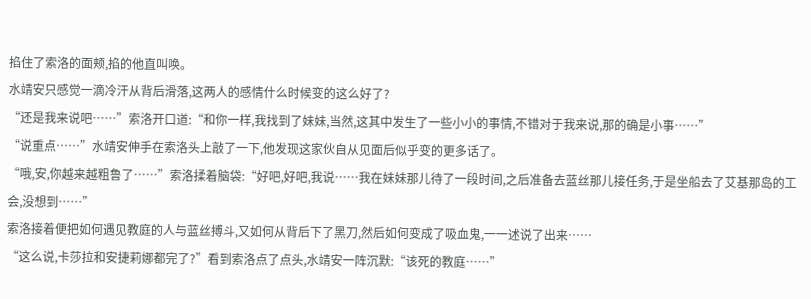掐住了索洛的面颊,掐的他直叫唤。
水靖安只感觉一滴冷汗从背后滑落,这两人的感情什么时候变的这么好了?
“还是我来说吧……”索洛开口道:“和你一样,我找到了妹妹,当然,这其中发生了一些小小的事情,不错对于我来说,那的确是小事……”
“说重点……”水靖安伸手在索洛头上敲了一下,他发现这家伙自从见面后似乎变的更多话了。
“哦,安,你越来越粗鲁了……”索洛揉着脑袋:“好吧,好吧,我说……我在妹妹那儿待了一段时间,之后准备去蓝丝那儿接任务,于是坐船去了艾基那岛的工会,没想到……”
索洛接着便把如何遇见教庭的人与蓝丝搏斗,又如何从背后下了黑刀,然后如何变成了吸血鬼,一一述说了出来……
“这么说,卡莎拉和安捷莉娜都完了?”看到索洛点了点头,水靖安一阵沉默:“该死的教庭……”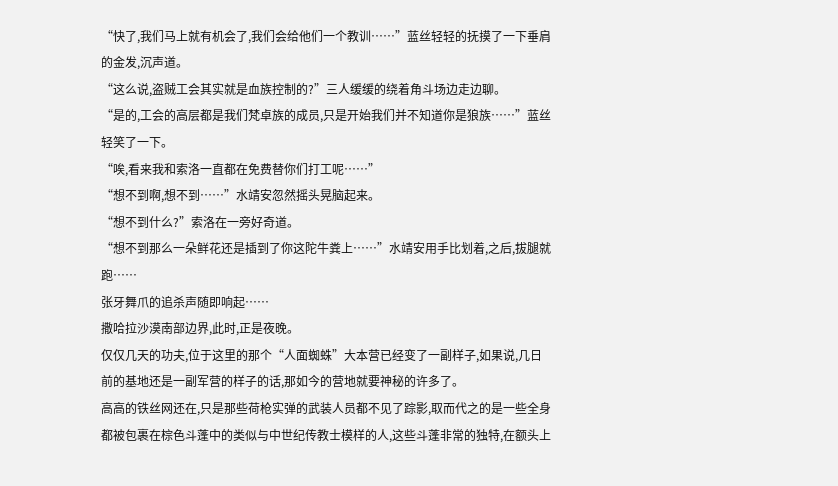“快了,我们马上就有机会了,我们会给他们一个教训……”蓝丝轻轻的抚摸了一下垂肩的金发,沉声道。
“这么说,盗贼工会其实就是血族控制的?”三人缓缓的绕着角斗场边走边聊。
“是的,工会的高层都是我们梵卓族的成员,只是开始我们并不知道你是狼族……”蓝丝轻笑了一下。
“唉,看来我和索洛一直都在免费替你们打工呢……”
“想不到啊,想不到……”水靖安忽然摇头晃脑起来。
“想不到什么?”索洛在一旁好奇道。
“想不到那么一朵鲜花还是插到了你这陀牛粪上……”水靖安用手比划着,之后,拔腿就跑……
张牙舞爪的追杀声随即响起……
撒哈拉沙漠南部边界,此时,正是夜晚。
仅仅几天的功夫,位于这里的那个“人面蜘蛛”大本营已经变了一副样子,如果说,几日前的基地还是一副军营的样子的话,那如今的营地就要神秘的许多了。
高高的铁丝网还在,只是那些荷枪实弹的武装人员都不见了踪影,取而代之的是一些全身都被包裹在棕色斗蓬中的类似与中世纪传教士模样的人,这些斗蓬非常的独特,在额头上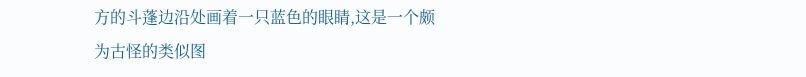方的斗蓬边沿处画着一只蓝色的眼睛,这是一个颇为古怪的类似图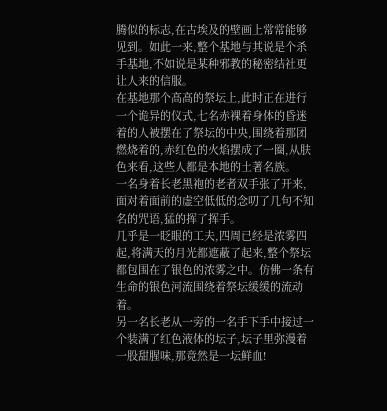腾似的标志,在古埃及的壁画上常常能够见到。如此一来,整个基地与其说是个杀手基地,不如说是某种邪教的秘密结社更让人来的信服。
在基地那个高高的祭坛上,此时正在进行一个诡异的仪式,七名赤裸着身体的昏迷着的人被摆在了祭坛的中央,围绕着那团燃烧着的,赤红色的火焰摆成了一圈,从肤色来看,这些人都是本地的土著名族。
一名身着长老黑袍的老者双手张了开来,面对着面前的虚空低低的念叨了几句不知名的咒语,猛的挥了挥手。
几乎是一眨眼的工夫,四周已经是浓雾四起,将满天的月光都遮蔽了起来,整个祭坛都包围在了银色的浓雾之中。仿佛一条有生命的银色河流围绕着祭坛缓缓的流动着。
另一名长老从一旁的一名手下手中接过一个装满了红色液体的坛子,坛子里弥漫着一股甜腥味,那竟然是一坛鲜血!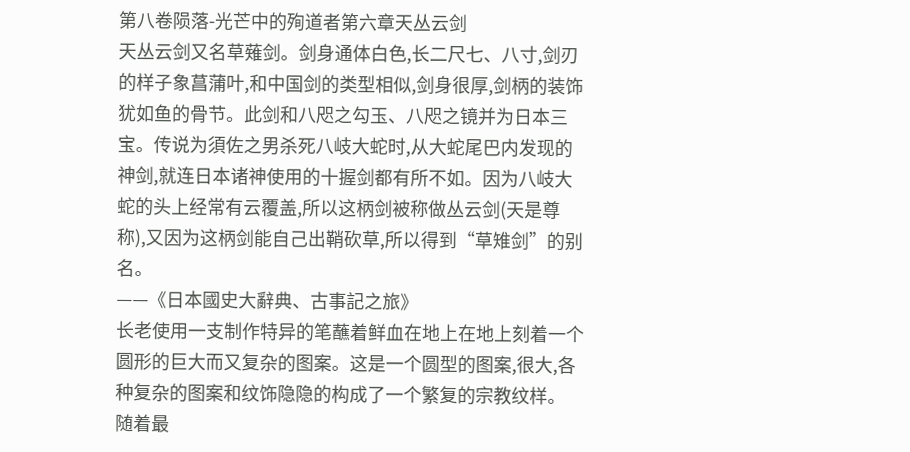第八卷陨落-光芒中的殉道者第六章天丛云剑
天丛云剑又名草薙剑。剑身通体白色,长二尺七、八寸,剑刃的样子象菖蒲叶,和中国剑的类型相似,剑身很厚,剑柄的装饰犹如鱼的骨节。此剑和八咫之勾玉、八咫之镜并为日本三宝。传说为須佐之男杀死八岐大蛇时,从大蛇尾巴内发现的神剑,就连日本诸神使用的十握剑都有所不如。因为八岐大蛇的头上经常有云覆盖,所以这柄剑被称做丛云剑(天是尊称),又因为这柄剑能自己出鞘砍草,所以得到“草雉剑”的别名。
——《日本國史大辭典、古事記之旅》
长老使用一支制作特异的笔蘸着鲜血在地上在地上刻着一个圆形的巨大而又复杂的图案。这是一个圆型的图案,很大,各种复杂的图案和纹饰隐隐的构成了一个繁复的宗教纹样。
随着最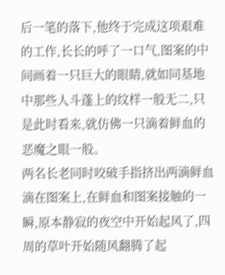后一笔的落下,他终于完成这项艰难的工作,长长的呼了一口气,图案的中间画着一只巨大的眼睛,就如同基地中那些人斗蓬上的纹样一般无二,只是此时看来,就仿佛一只滴着鲜血的恶魔之眼一般。
两名长老同时咬破手指挤出两滴鲜血滴在图案上,在鲜血和图案接触的一瞬,原本静寂的夜空中开始起风了,四周的草叶开始随风翻腾了起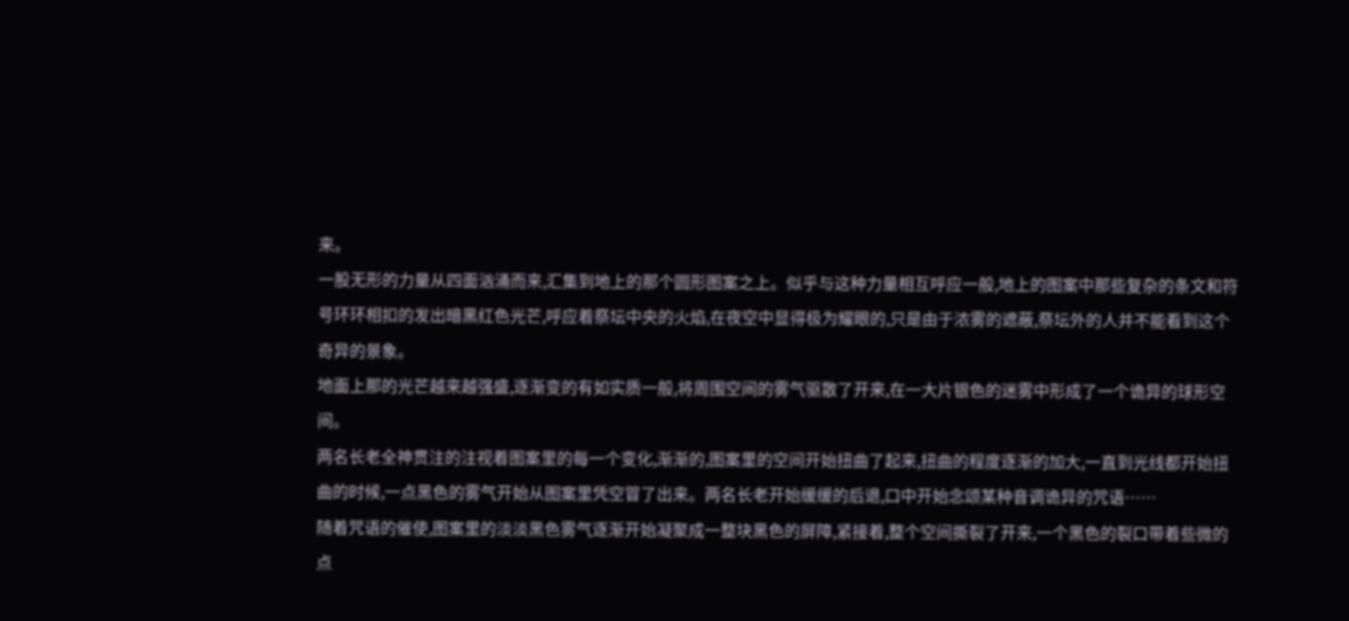来。
一股无形的力量从四面汹涌而来,汇集到地上的那个圆形图案之上。似乎与这种力量相互呼应一般,地上的图案中那些复杂的条文和符号环环相扣的发出暗黑红色光芒,呼应着祭坛中央的火焰,在夜空中显得极为耀眼的,只是由于浓雾的遮蔽,祭坛外的人并不能看到这个奇异的景象。
地面上那的光芒越来越强盛,逐渐变的有如实质一般,将周围空间的雾气驱散了开来,在一大片银色的迷雾中形成了一个诡异的球形空间。
两名长老全神贯注的注视着图案里的每一个变化,渐渐的,图案里的空间开始扭曲了起来,扭曲的程度逐渐的加大,一直到光线都开始扭曲的时候,一点黑色的雾气开始从图案里凭空冒了出来。两名长老开始缓缓的后退,口中开始念颂某种音调诡异的咒语……
随着咒语的催使,图案里的淡淡黑色雾气逐渐开始凝聚成一整块黑色的屏障,紧接着,整个空间撕裂了开来,一个黑色的裂口带着些微的点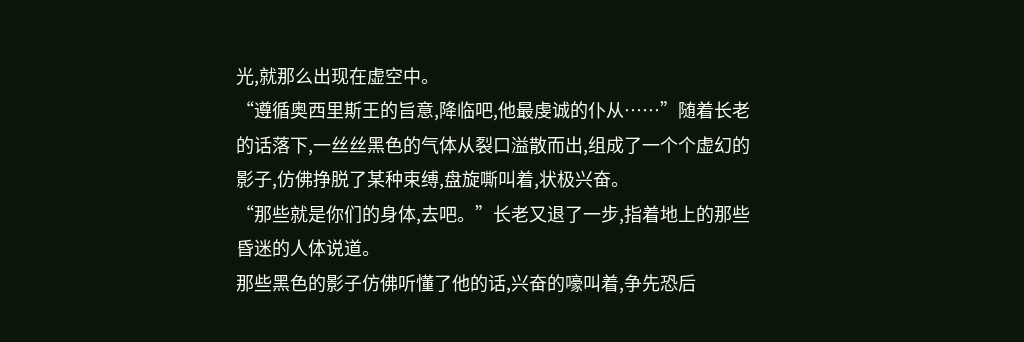光,就那么出现在虚空中。
“遵循奥西里斯王的旨意,降临吧,他最虔诚的仆从……”随着长老的话落下,一丝丝黑色的气体从裂口溢散而出,组成了一个个虚幻的影子,仿佛挣脱了某种束缚,盘旋嘶叫着,状极兴奋。
“那些就是你们的身体,去吧。”长老又退了一步,指着地上的那些昏迷的人体说道。
那些黑色的影子仿佛听懂了他的话,兴奋的嚎叫着,争先恐后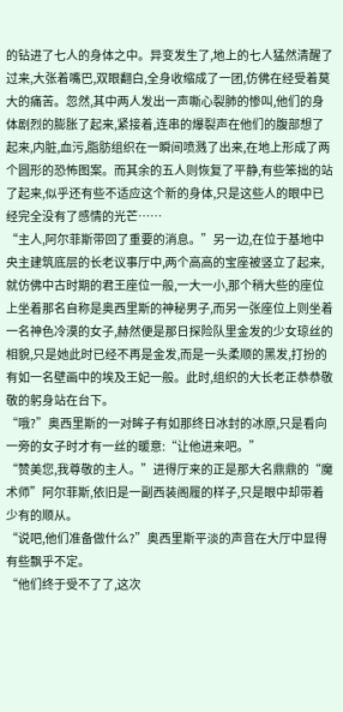的钻进了七人的身体之中。异变发生了,地上的七人猛然清醒了过来,大张着嘴巴,双眼翻白,全身收缩成了一团,仿佛在经受着莫大的痛苦。忽然,其中两人发出一声嘶心裂肺的惨叫,他们的身体剧烈的膨胀了起来,紧接着,连串的爆裂声在他们的腹部想了起来,内脏,血污,脂肪组织在一瞬间喷溅了出来,在地上形成了两个圆形的恐怖图案。而其余的五人则恢复了平静,有些笨拙的站了起来,似乎还有些不适应这个新的身体,只是这些人的眼中已经完全没有了感情的光芒……
“主人,阿尔菲斯带回了重要的消息。”另一边,在位于基地中央主建筑底层的长老议事厅中,两个高高的宝座被竖立了起来,就仿佛中古时期的君王座位一般,一大一小,那个稍大些的座位上坐着那名自称是奥西里斯的神秘男子,而另一张座位上则坐着一名神色冷漠的女子,赫然便是那日探险队里金发的少女琼丝的相貌,只是她此时已经不再是金发,而是一头柔顺的黑发,打扮的有如一名壁画中的埃及王妃一般。此时,组织的大长老正恭恭敬敬的躬身站在台下。
“哦?”奥西里斯的一对眸子有如那终日冰封的冰原,只是看向一旁的女子时才有一丝的暖意:“让他进来吧。”
“赞美您,我尊敬的主人。”进得厅来的正是那大名鼎鼎的“魔术师”阿尔菲斯,依旧是一副西装阁履的样子,只是眼中却带着少有的顺从。
“说吧,他们准备做什么?”奥西里斯平淡的声音在大厅中显得有些飘乎不定。
“他们终于受不了了,这次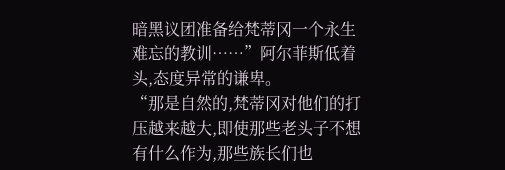暗黑议团准备给梵蒂冈一个永生难忘的教训……”阿尔菲斯低着头,态度异常的谦卑。
“那是自然的,梵蒂冈对他们的打压越来越大,即使那些老头子不想有什么作为,那些族长们也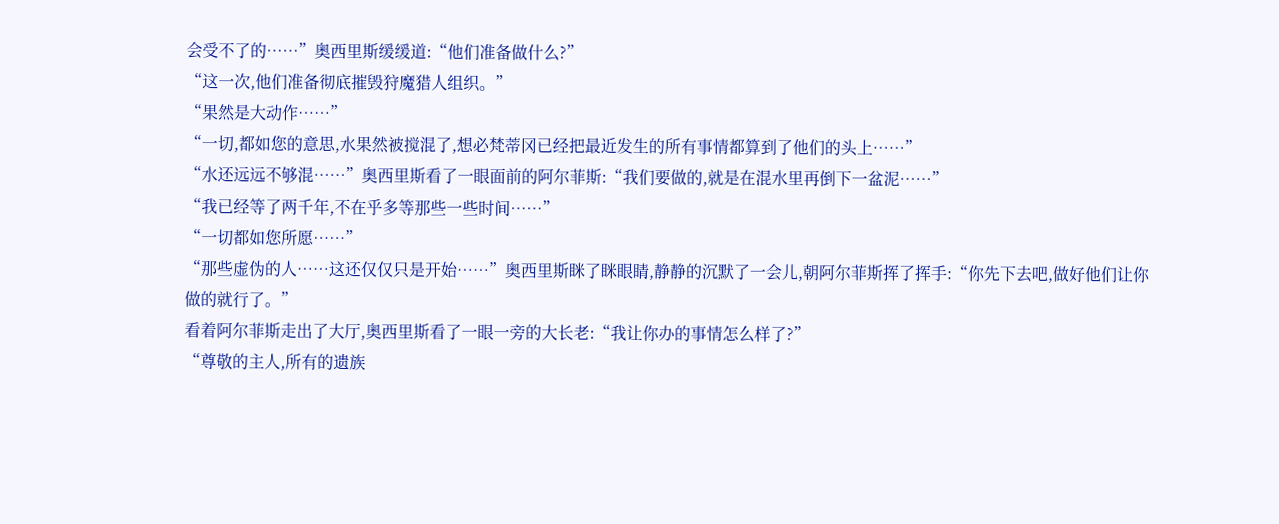会受不了的……”奥西里斯缓缓道:“他们准备做什么?”
“这一次,他们准备彻底摧毁狩魔猎人组织。”
“果然是大动作……”
“一切,都如您的意思,水果然被搅混了,想必梵蒂冈已经把最近发生的所有事情都算到了他们的头上……”
“水还远远不够混……”奥西里斯看了一眼面前的阿尔菲斯:“我们要做的,就是在混水里再倒下一盆泥……”
“我已经等了两千年,不在乎多等那些一些时间……”
“一切都如您所愿……”
“那些虚伪的人……这还仅仅只是开始……”奥西里斯眯了眯眼睛,静静的沉默了一会儿,朝阿尔菲斯挥了挥手:“你先下去吧,做好他们让你做的就行了。”
看着阿尔菲斯走出了大厅,奥西里斯看了一眼一旁的大长老:“我让你办的事情怎么样了?”
“尊敬的主人,所有的遗族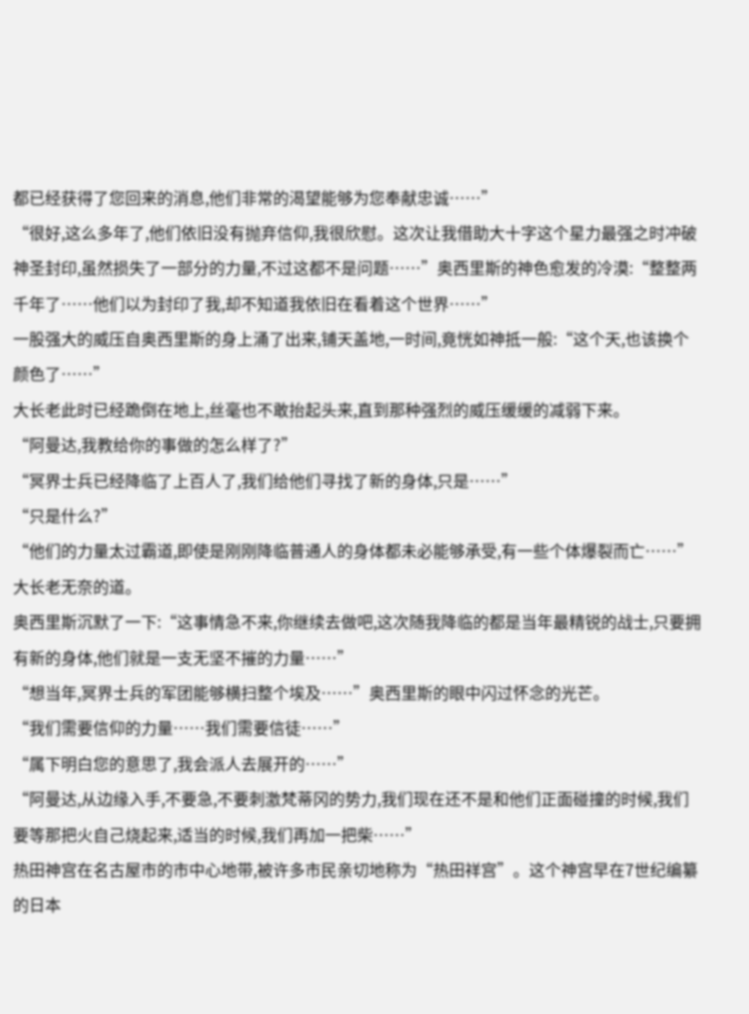都已经获得了您回来的消息,他们非常的渴望能够为您奉献忠诚……”
“很好,这么多年了,他们依旧没有抛弃信仰,我很欣慰。这次让我借助大十字这个星力最强之时冲破神圣封印,虽然损失了一部分的力量,不过这都不是问题……”奥西里斯的神色愈发的冷漠:“整整两千年了……他们以为封印了我,却不知道我依旧在看着这个世界……”
一股强大的威压自奥西里斯的身上涌了出来,铺天盖地,一时间,竟恍如神抵一般:“这个天,也该换个颜色了……”
大长老此时已经跪倒在地上,丝毫也不敢抬起头来,直到那种强烈的威压缓缓的减弱下来。
“阿曼达,我教给你的事做的怎么样了?”
“冥界士兵已经降临了上百人了,我们给他们寻找了新的身体,只是……”
“只是什么?”
“他们的力量太过霸道,即使是刚刚降临普通人的身体都未必能够承受,有一些个体爆裂而亡……”大长老无奈的道。
奥西里斯沉默了一下:“这事情急不来,你继续去做吧,这次随我降临的都是当年最精锐的战士,只要拥有新的身体,他们就是一支无坚不摧的力量……”
“想当年,冥界士兵的军团能够横扫整个埃及……”奥西里斯的眼中闪过怀念的光芒。
“我们需要信仰的力量……我们需要信徒……”
“属下明白您的意思了,我会派人去展开的……”
“阿曼达,从边缘入手,不要急,不要刺激梵蒂冈的势力,我们现在还不是和他们正面碰撞的时候,我们要等那把火自己烧起来,适当的时候,我们再加一把柴……”
热田神宫在名古屋市的市中心地带,被许多市民亲切地称为“热田祥宫”。这个神宫早在7世纪编纂的日本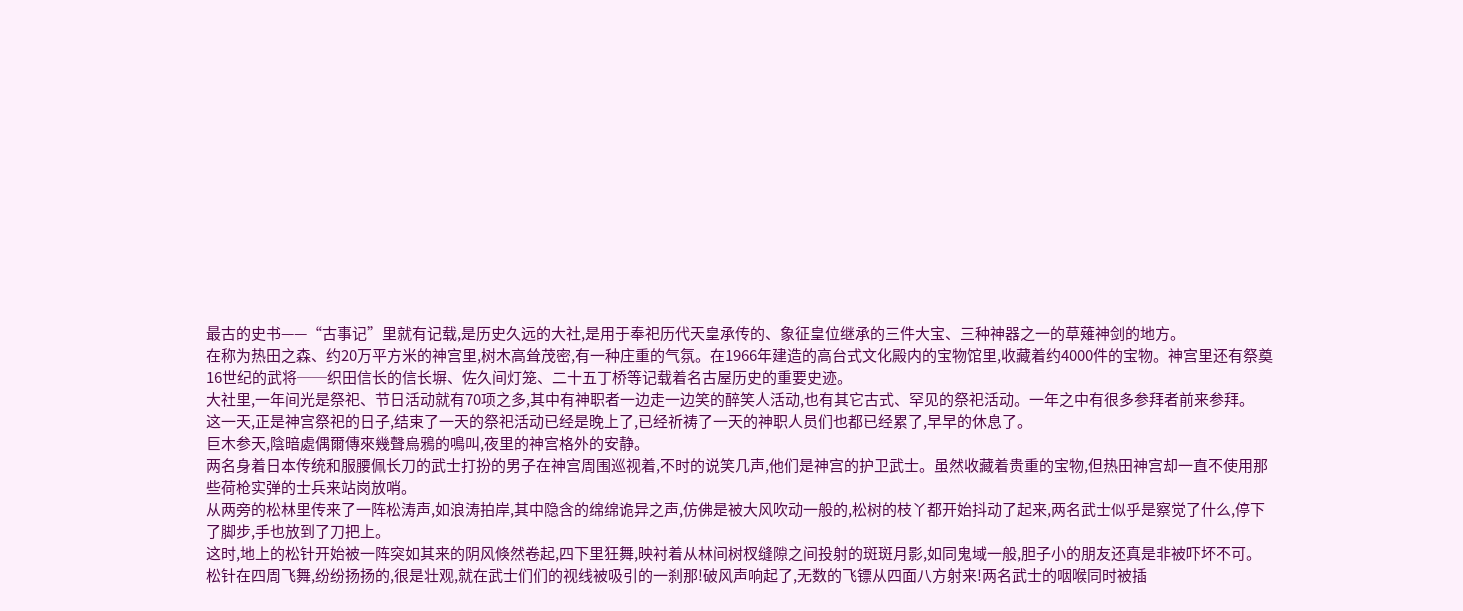最古的史书——“古事记”里就有记载,是历史久远的大社,是用于奉祀历代天皇承传的、象征皇位继承的三件大宝、三种神器之一的草薙神剑的地方。
在称为热田之森、约20万平方米的神宫里,树木高耸茂密,有一种庄重的气氛。在1966年建造的高台式文化殿内的宝物馆里,收藏着约4000件的宝物。神宫里还有祭奠16世纪的武将──织田信长的信长塀、佐久间灯笼、二十五丁桥等记载着名古屋历史的重要史迹。
大社里,一年间光是祭祀、节日活动就有70项之多,其中有神职者一边走一边笑的醉笑人活动,也有其它古式、罕见的祭祀活动。一年之中有很多参拜者前来参拜。
这一天,正是神宫祭祀的日子,结束了一天的祭祀活动已经是晚上了,已经祈祷了一天的神职人员们也都已经累了,早早的休息了。
巨木参天,陰暗處偶爾傳來幾聲烏鴉的鳴叫,夜里的神宫格外的安静。
两名身着日本传统和服腰佩长刀的武士打扮的男子在神宫周围巡视着,不时的说笑几声,他们是神宫的护卫武士。虽然收藏着贵重的宝物,但热田神宫却一直不使用那些荷枪实弹的士兵来站岗放哨。
从两旁的松林里传来了一阵松涛声,如浪涛拍岸,其中隐含的绵绵诡异之声,仿佛是被大风吹动一般的,松树的枝丫都开始抖动了起来,两名武士似乎是察觉了什么,停下了脚步,手也放到了刀把上。
这时,地上的松针开始被一阵突如其来的阴风倏然卷起,四下里狂舞,映衬着从林间树杈缝隙之间投射的斑斑月影,如同鬼域一般,胆子小的朋友还真是非被吓坏不可。
松针在四周飞舞,纷纷扬扬的,很是壮观,就在武士们们的视线被吸引的一刹那!破风声响起了,无数的飞镖从四面八方射来!两名武士的咽喉同时被插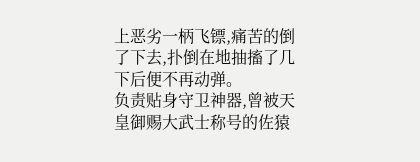上恶劣一柄飞镖,痛苦的倒了下去,扑倒在地抽搐了几下后便不再动弹。
负责贴身守卫神器,曾被天皇御赐大武士称号的佐猿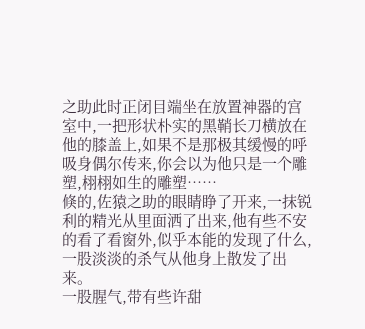之助此时正闭目端坐在放置神器的宫室中,一把形状朴实的黑鞘长刀横放在他的膝盖上,如果不是那极其缓慢的呼吸身偶尔传来,你会以为他只是一个雕塑,栩栩如生的雕塑……
倏的,佐猿之助的眼睛睁了开来,一抹锐利的精光从里面洒了出来,他有些不安的看了看窗外,似乎本能的发现了什么,一股淡淡的杀气从他身上散发了出来。
一股腥气,带有些许甜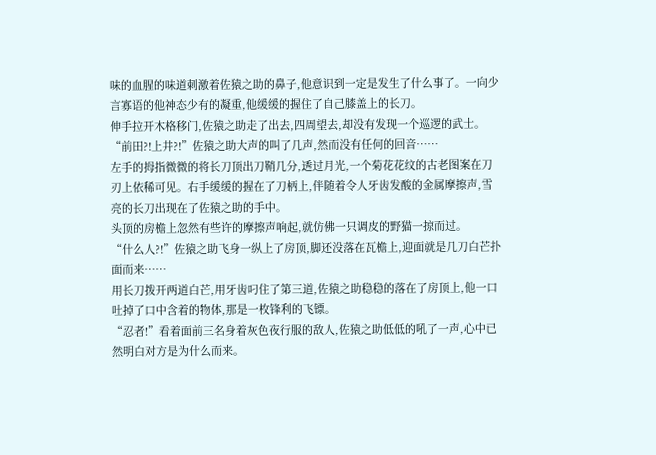味的血腥的味道刺激着佐猿之助的鼻子,他意识到一定是发生了什么事了。一向少言寡语的他神态少有的凝重,他缓缓的握住了自己膝盖上的长刀。
伸手拉开木格移门,佐猿之助走了出去,四周望去,却没有发现一个巡逻的武士。
“前田?!上井?!”佐猿之助大声的叫了几声,然而没有任何的回音……
左手的拇指微微的将长刀顶出刀鞘几分,透过月光,一个菊花花纹的古老图案在刀刃上依稀可见。右手缓缓的握在了刀柄上,伴随着令人牙齿发酸的金属摩擦声,雪亮的长刀出现在了佐猿之助的手中。
头顶的房檐上忽然有些许的摩擦声响起,就仿佛一只调皮的野猫一掠而过。
“什么人?!”佐猿之助飞身一纵上了房顶,脚还没落在瓦檐上,迎面就是几刀白芒扑面而来……
用长刀拨开两道白芒,用牙齿叼住了第三道,佐猿之助稳稳的落在了房顶上,他一口吐掉了口中含着的物体,那是一枚锋利的飞镖。
“忍者!”看着面前三名身着灰色夜行服的敌人,佐猿之助低低的吼了一声,心中已然明白对方是为什么而来。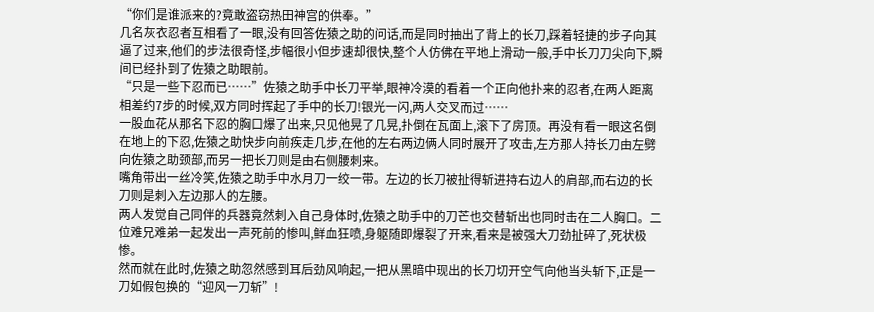“你们是谁派来的?竟敢盗窃热田神宫的供奉。”
几名灰衣忍者互相看了一眼,没有回答佐猿之助的问话,而是同时抽出了背上的长刀,踩着轻捷的步子向其逼了过来,他们的步法很奇怪,步幅很小但步速却很快,整个人仿佛在平地上滑动一般,手中长刀刀尖向下,瞬间已经扑到了佐猿之助眼前。
“只是一些下忍而已……”佐猿之助手中长刀平举,眼神冷漠的看着一个正向他扑来的忍者,在两人距离相差约7步的时候,双方同时挥起了手中的长刀!银光一闪,两人交叉而过……
一股血花从那名下忍的胸口爆了出来,只见他晃了几晃,扑倒在瓦面上,滚下了房顶。再没有看一眼这名倒在地上的下忍,佐猿之助快步向前疾走几步,在他的左右两边俩人同时展开了攻击,左方那人持长刀由左劈向佐猿之助颈部,而另一把长刀则是由右侧腰刺来。
嘴角带出一丝冷笑,佐猿之助手中水月刀一绞一带。左边的长刀被扯得斩进持右边人的肩部,而右边的长刀则是刺入左边那人的左腰。
两人发觉自己同伴的兵器竟然刺入自己身体时,佐猿之助手中的刀芒也交替斩出也同时击在二人胸口。二位难兄难弟一起发出一声死前的惨叫,鲜血狂喷,身躯随即爆裂了开来,看来是被强大刀劲扯碎了,死状极惨。
然而就在此时,佐猿之助忽然感到耳后劲风响起,一把从黑暗中现出的长刀切开空气向他当头斩下,正是一刀如假包换的“迎风一刀斩”!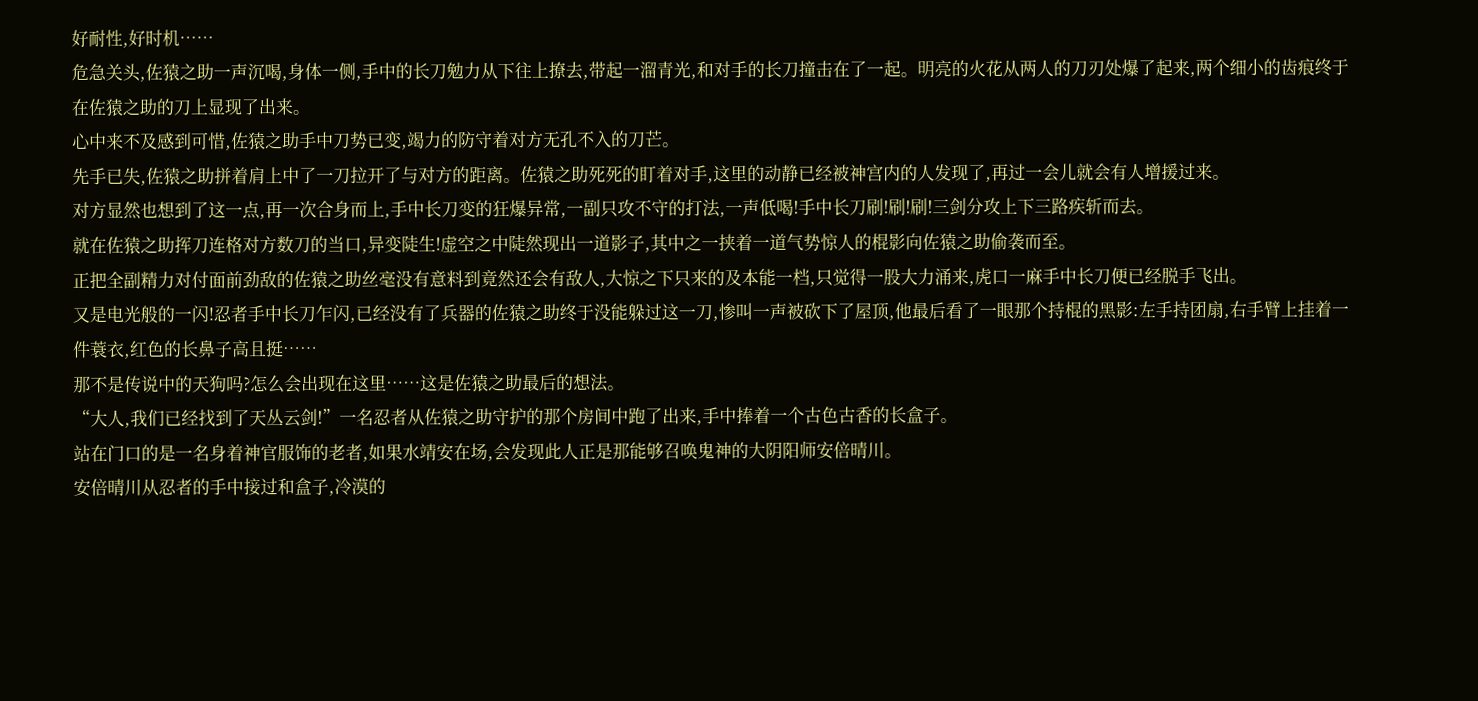好耐性,好时机……
危急关头,佐猿之助一声沉喝,身体一侧,手中的长刀勉力从下往上撩去,带起一溜青光,和对手的长刀撞击在了一起。明亮的火花从两人的刀刃处爆了起来,两个细小的齿痕终于在佐猿之助的刀上显现了出来。
心中来不及感到可惜,佐猿之助手中刀势已变,竭力的防守着对方无孔不入的刀芒。
先手已失,佐猿之助拼着肩上中了一刀拉开了与对方的距离。佐猿之助死死的盯着对手,这里的动静已经被神宫内的人发现了,再过一会儿就会有人增援过来。
对方显然也想到了这一点,再一次合身而上,手中长刀变的狂爆异常,一副只攻不守的打法,一声低喝!手中长刀刷!刷!刷!三剑分攻上下三路疾斩而去。
就在佐猿之助挥刀连格对方数刀的当口,异变陡生!虚空之中陡然现出一道影子,其中之一挟着一道气势惊人的棍影向佐猿之助偷袭而至。
正把全副精力对付面前劲敌的佐猿之助丝毫没有意料到竟然还会有敌人,大惊之下只来的及本能一档,只觉得一股大力涌来,虎口一麻手中长刀便已经脱手飞出。
又是电光般的一闪!忍者手中长刀乍闪,已经没有了兵器的佐猿之助终于没能躲过这一刀,惨叫一声被砍下了屋顶,他最后看了一眼那个持棍的黑影:左手持团扇,右手臂上挂着一件蓑衣,红色的长鼻子高且挺……
那不是传说中的天狗吗?怎么会出现在这里……这是佐猿之助最后的想法。
“大人,我们已经找到了天丛云剑!”一名忍者从佐猿之助守护的那个房间中跑了出来,手中捧着一个古色古香的长盒子。
站在门口的是一名身着神官服饰的老者,如果水靖安在场,会发现此人正是那能够召唤鬼神的大阴阳师安倍晴川。
安倍晴川从忍者的手中接过和盒子,冷漠的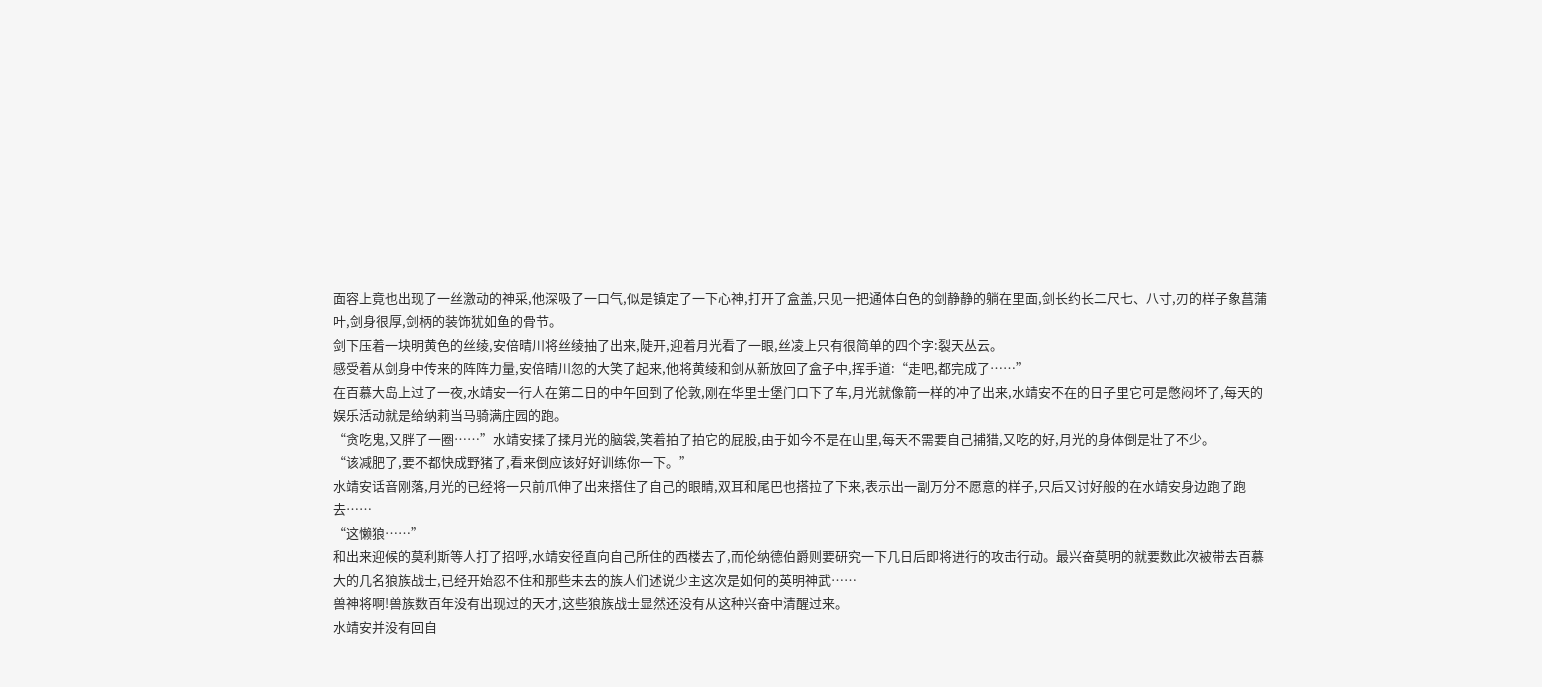面容上竟也出现了一丝激动的神采,他深吸了一口气,似是镇定了一下心神,打开了盒盖,只见一把通体白色的剑静静的躺在里面,剑长约长二尺七、八寸,刃的样子象菖蒲叶,剑身很厚,剑柄的装饰犹如鱼的骨节。
剑下压着一块明黄色的丝绫,安倍晴川将丝绫抽了出来,陡开,迎着月光看了一眼,丝凌上只有很简单的四个字:裂天丛云。
感受着从剑身中传来的阵阵力量,安倍晴川忽的大笑了起来,他将黄绫和剑从新放回了盒子中,挥手道:“走吧,都完成了……”
在百慕大岛上过了一夜,水靖安一行人在第二日的中午回到了伦敦,刚在华里士堡门口下了车,月光就像箭一样的冲了出来,水靖安不在的日子里它可是憋闷坏了,每天的娱乐活动就是给纳莉当马骑满庄园的跑。
“贪吃鬼,又胖了一圈……”水靖安揉了揉月光的脑袋,笑着拍了拍它的屁股,由于如今不是在山里,每天不需要自己捕猎,又吃的好,月光的身体倒是壮了不少。
“该减肥了,要不都快成野猪了,看来倒应该好好训练你一下。”
水靖安话音刚落,月光的已经将一只前爪伸了出来搭住了自己的眼睛,双耳和尾巴也搭拉了下来,表示出一副万分不愿意的样子,只后又讨好般的在水靖安身边跑了跑去……
“这懒狼……”
和出来迎候的莫利斯等人打了招呼,水靖安径直向自己所住的西楼去了,而伦纳德伯爵则要研究一下几日后即将进行的攻击行动。最兴奋莫明的就要数此次被带去百慕大的几名狼族战士,已经开始忍不住和那些未去的族人们述说少主这次是如何的英明神武……
兽神将啊!兽族数百年没有出现过的天才,这些狼族战士显然还没有从这种兴奋中清醒过来。
水靖安并没有回自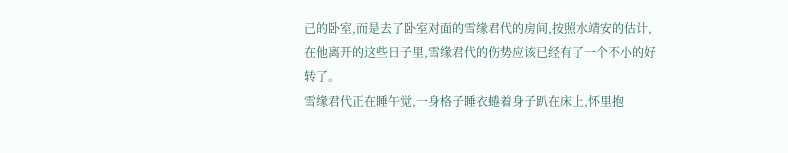己的卧室,而是去了卧室对面的雪缘君代的房间,按照水靖安的估计,在他离开的这些日子里,雪缘君代的伤势应该已经有了一个不小的好转了。
雪缘君代正在睡午觉,一身格子睡衣蜷着身子趴在床上,怀里抱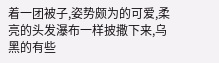着一团被子,姿势颇为的可爱,柔亮的头发瀑布一样披撒下来,乌黑的有些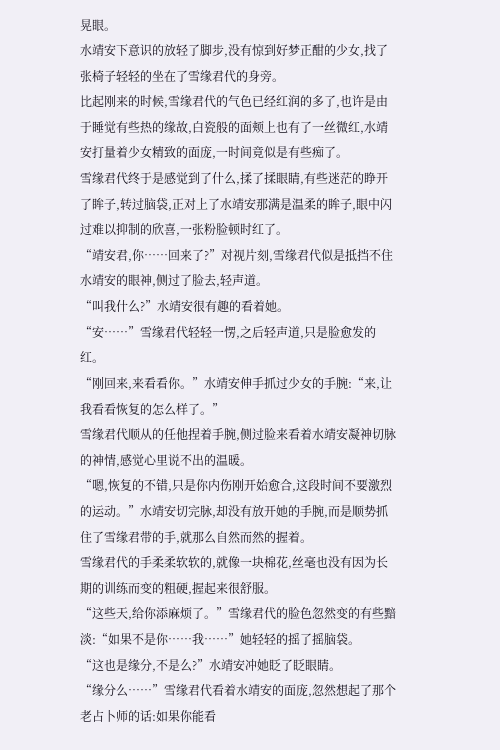晃眼。
水靖安下意识的放轻了脚步,没有惊到好梦正酣的少女,找了张椅子轻轻的坐在了雪缘君代的身旁。
比起刚来的时候,雪缘君代的气色已经红润的多了,也许是由于睡觉有些热的缘故,白瓷般的面颊上也有了一丝微红,水靖安打量着少女精致的面庞,一时间竟似是有些痴了。
雪缘君代终于是感觉到了什么,揉了揉眼睛,有些迷茫的睁开了眸子,转过脑袋,正对上了水靖安那满是温柔的眸子,眼中闪过难以抑制的欣喜,一张粉脸顿时红了。
“靖安君,你……回来了?”对视片刻,雪缘君代似是抵挡不住水靖安的眼神,侧过了脸去,轻声道。
“叫我什么?”水靖安很有趣的看着她。
“安……”雪缘君代轻轻一愣,之后轻声道,只是脸愈发的红。
“刚回来,来看看你。”水靖安伸手抓过少女的手腕:“来,让我看看恢复的怎么样了。”
雪缘君代顺从的任他捏着手腕,侧过脸来看着水靖安凝神切脉的神情,感觉心里说不出的温暖。
“嗯,恢复的不错,只是你内伤刚开始愈合,这段时间不要激烈的运动。”水靖安切完脉,却没有放开她的手腕,而是顺势抓住了雪缘君带的手,就那么自然而然的握着。
雪缘君代的手柔柔软软的,就像一块棉花,丝毫也没有因为长期的训练而变的粗硬,握起来很舒服。
“这些天,给你添麻烦了。”雪缘君代的脸色忽然变的有些黯淡:“如果不是你……我……”她轻轻的摇了摇脑袋。
“这也是缘分,不是么?”水靖安冲她眨了眨眼睛。
“缘分么……”雪缘君代看着水靖安的面庞,忽然想起了那个老占卜师的话:如果你能看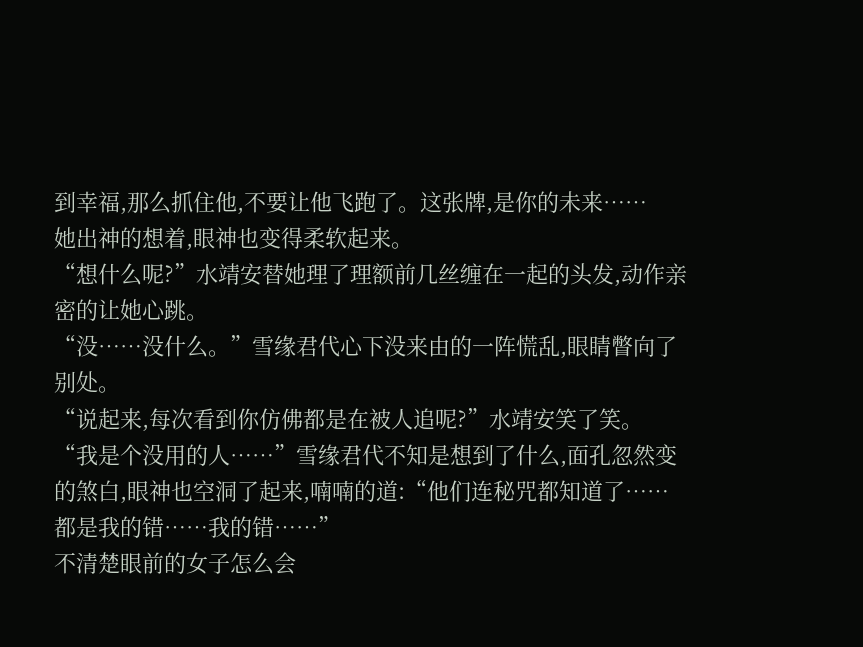到幸福,那么抓住他,不要让他飞跑了。这张牌,是你的未来……
她出神的想着,眼神也变得柔软起来。
“想什么呢?”水靖安替她理了理额前几丝缠在一起的头发,动作亲密的让她心跳。
“没……没什么。”雪缘君代心下没来由的一阵慌乱,眼睛瞥向了别处。
“说起来,每次看到你仿佛都是在被人追呢?”水靖安笑了笑。
“我是个没用的人……”雪缘君代不知是想到了什么,面孔忽然变的煞白,眼神也空洞了起来,喃喃的道:“他们连秘咒都知道了……都是我的错……我的错……”
不清楚眼前的女子怎么会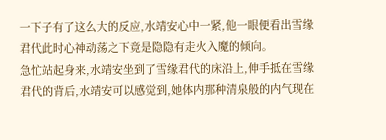一下子有了这么大的反应,水靖安心中一紧,他一眼便看出雪缘君代此时心神动荡之下竟是隐隐有走火入魔的倾向。
急忙站起身来,水靖安坐到了雪缘君代的床沿上,伸手抵在雪缘君代的背后,水靖安可以感觉到,她体内那种清泉般的内气现在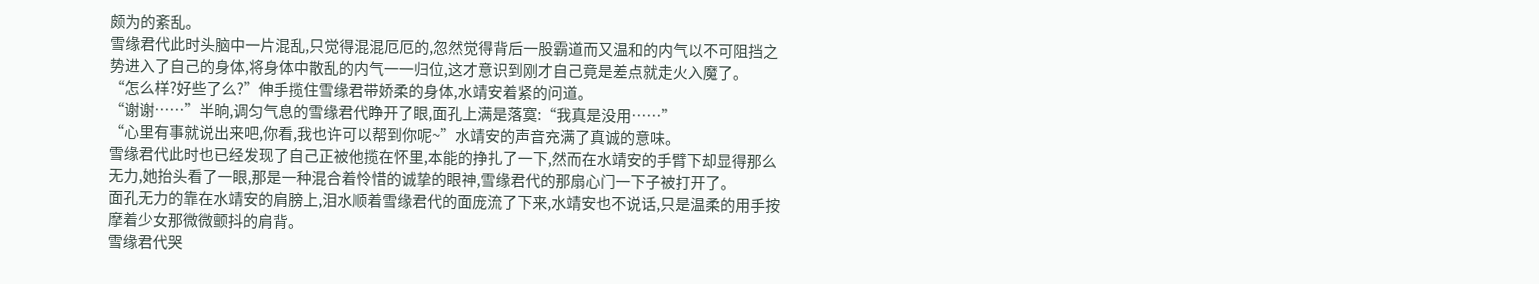颇为的紊乱。
雪缘君代此时头脑中一片混乱,只觉得混混厄厄的,忽然觉得背后一股霸道而又温和的内气以不可阻挡之势进入了自己的身体,将身体中散乱的内气一一归位,这才意识到刚才自己竟是差点就走火入魔了。
“怎么样?好些了么?”伸手揽住雪缘君带娇柔的身体,水靖安着紧的问道。
“谢谢……”半晌,调匀气息的雪缘君代睁开了眼,面孔上满是落寞:“我真是没用……”
“心里有事就说出来吧,你看,我也许可以帮到你呢~”水靖安的声音充满了真诚的意味。
雪缘君代此时也已经发现了自己正被他揽在怀里,本能的挣扎了一下,然而在水靖安的手臂下却显得那么无力,她抬头看了一眼,那是一种混合着怜惜的诚挚的眼神,雪缘君代的那扇心门一下子被打开了。
面孔无力的靠在水靖安的肩膀上,泪水顺着雪缘君代的面庞流了下来,水靖安也不说话,只是温柔的用手按摩着少女那微微颤抖的肩背。
雪缘君代哭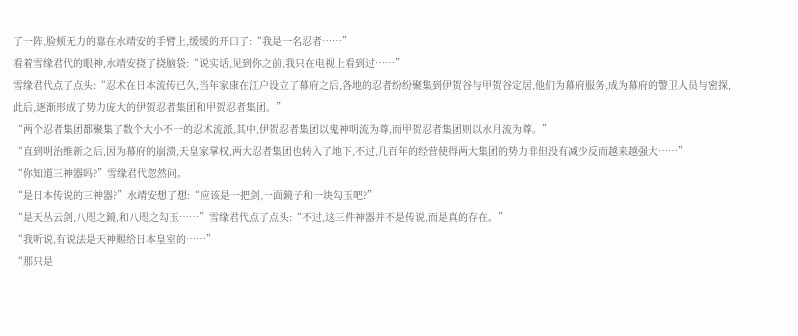了一阵,脸颊无力的靠在水靖安的手臂上,缓缓的开口了:“我是一名忍者……”
看着雪缘君代的眼神,水靖安挠了挠脑袋:“说实话,见到你之前,我只在电视上看到过……”
雪缘君代点了点头:“忍术在日本流传已久,当年家康在江户设立了幕府之后,各地的忍者纷纷聚集到伊贺谷与甲贺谷定居,他们为幕府服务,成为幕府的警卫人员与密探,此后,逐渐形成了势力庞大的伊贺忍者集团和甲贺忍者集团。”
“两个忍者集团都聚集了数个大小不一的忍术流派,其中,伊贺忍者集团以鬼神明流为尊,而甲贺忍者集团则以水月流为尊。”
“直到明治维新之后,因为幕府的崩溃,天皇家掌权,两大忍者集团也转入了地下,不过,几百年的经营使得两大集团的势力非但没有减少反而越来越强大……”
“你知道三神器吗?”雪缘君代忽然问。
“是日本传说的三神器?”水靖安想了想:“应该是一把剑,一面鏡子和一块勾玉吧?”
“是天丛云剑,八咫之鏡,和八咫之勾玉……”雪缘君代点了点头:“不过,这三件神器并不是传说,而是真的存在。”
“我听说,有说法是天神赐给日本皇室的……”
“那只是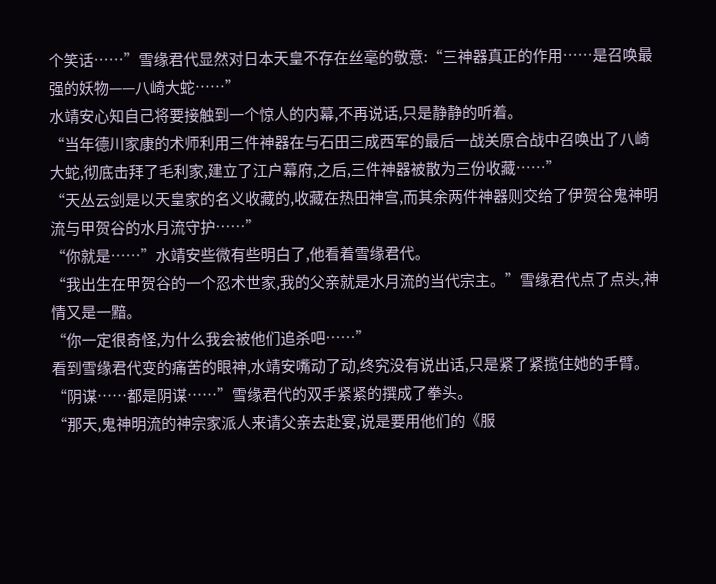个笑话……”雪缘君代显然对日本天皇不存在丝毫的敬意:“三神器真正的作用……是召唤最强的妖物——八崎大蛇……”
水靖安心知自己将要接触到一个惊人的内幕,不再说话,只是静静的听着。
“当年德川家康的术师利用三件神器在与石田三成西军的最后一战关原合战中召唤出了八崎大蛇,彻底击拜了毛利家,建立了江户幕府,之后,三件神器被散为三份收藏……”
“天丛云剑是以天皇家的名义收藏的,收藏在热田神宫,而其余两件神器则交给了伊贺谷鬼神明流与甲贺谷的水月流守护……”
“你就是……”水靖安些微有些明白了,他看着雪缘君代。
“我出生在甲贺谷的一个忍术世家,我的父亲就是水月流的当代宗主。”雪缘君代点了点头,神情又是一黯。
“你一定很奇怪,为什么我会被他们追杀吧……”
看到雪缘君代变的痛苦的眼神,水靖安嘴动了动,终究没有说出话,只是紧了紧揽住她的手臂。
“阴谋……都是阴谋……”雪缘君代的双手紧紧的撰成了拳头。
“那天,鬼神明流的神宗家派人来请父亲去赴宴,说是要用他们的《服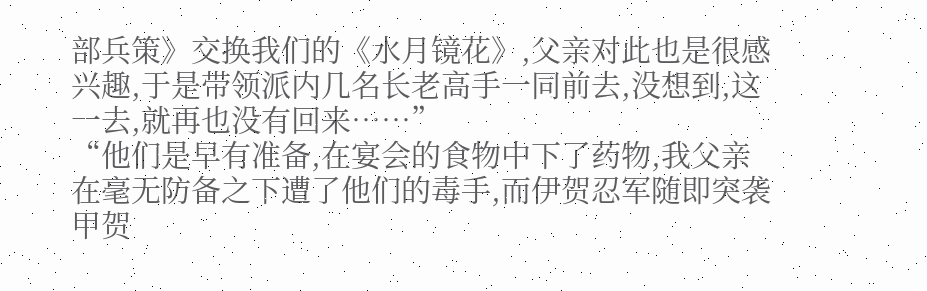部兵策》交换我们的《水月镜花》,父亲对此也是很感兴趣,于是带领派内几名长老高手一同前去,没想到,这一去,就再也没有回来……”
“他们是早有准备,在宴会的食物中下了药物,我父亲在毫无防备之下遭了他们的毒手,而伊贺忍军随即突袭甲贺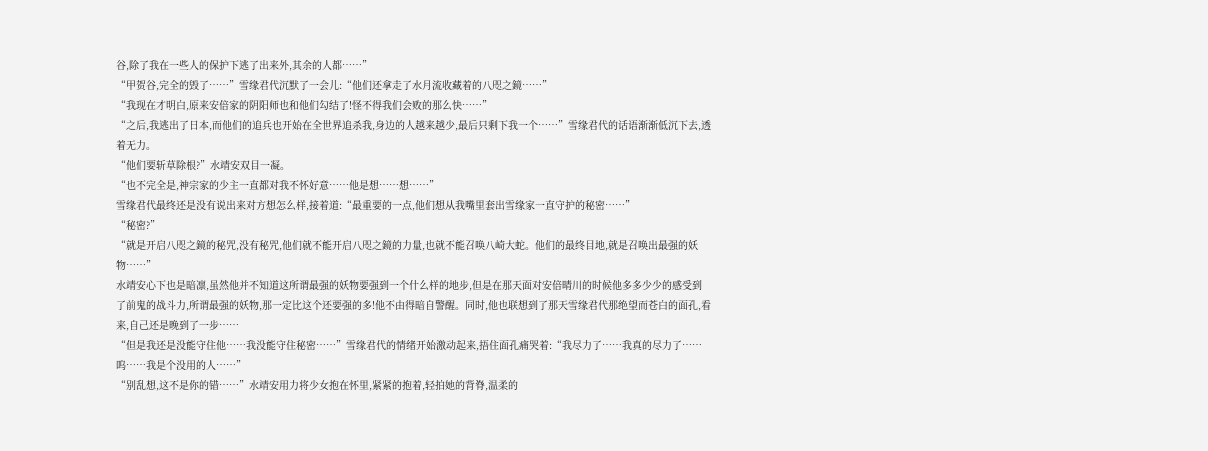谷,除了我在一些人的保护下逃了出来外,其余的人都……”
“甲贺谷,完全的毁了……”雪缘君代沉默了一会儿:“他们还拿走了水月流收藏着的八咫之鏡……”
“我现在才明白,原来安倍家的阴阳师也和他们勾结了!怪不得我们会败的那么快……”
“之后,我逃出了日本,而他们的追兵也开始在全世界追杀我,身边的人越来越少,最后只剩下我一个……”雪缘君代的话语渐渐低沉下去,透着无力。
“他们要斩草除根?”水靖安双目一凝。
“也不完全是,神宗家的少主一直都对我不怀好意……他是想……想……”
雪缘君代最终还是没有说出来对方想怎么样,接着道:“最重要的一点,他们想从我嘴里套出雪缘家一直守护的秘密……”
“秘密?”
“就是开启八咫之鏡的秘咒,没有秘咒,他们就不能开启八咫之鏡的力量,也就不能召唤八崎大蛇。他们的最终目地,就是召唤出最强的妖物……”
水靖安心下也是暗凛,虽然他并不知道这所谓最强的妖物要强到一个什么样的地步,但是在那天面对安倍晴川的时候他多多少少的感受到了前鬼的战斗力,所谓最强的妖物,那一定比这个还要强的多!他不由得暗自警醒。同时,他也联想到了那天雪缘君代那绝望而苍白的面孔,看来,自己还是晚到了一步……
“但是我还是没能守住他……我没能守住秘密……”雪缘君代的情绪开始激动起来,捂住面孔痛哭着:“我尽力了……我真的尽力了……呜……我是个没用的人……”
“别乱想,这不是你的错……”水靖安用力将少女抱在怀里,紧紧的抱着,轻拍她的背脊,温柔的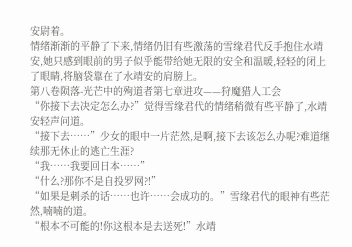安尉着。
情绪渐渐的平静了下来,情绪仍旧有些激荡的雪缘君代反手抱住水靖安,她只感到眼前的男子似乎能带给她无限的安全和温暖,轻轻的闭上了眼睛,将脑袋靠在了水靖安的肩膀上。
第八卷陨落-光芒中的殉道者第七章进攻——狩魔猎人工会
“你接下去决定怎么办?”觉得雪缘君代的情绪稍微有些平静了,水靖安轻声问道。
“接下去……”少女的眼中一片茫然,是啊,接下去该怎么办呢?难道继续那无休止的逃亡生涯?
“我……我要回日本……”
“什么?那你不是自投罗网?!”
“如果是刺杀的话……也许……会成功的。”雪缘君代的眼神有些茫然,喃喃的道。
“根本不可能的!你这根本是去送死!”水靖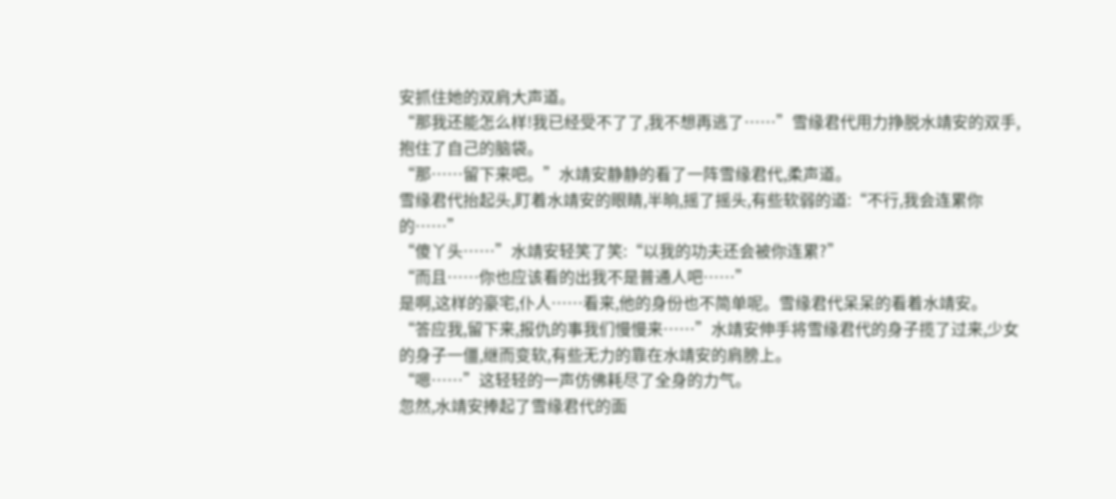安抓住她的双肩大声道。
“那我还能怎么样!我已经受不了了,我不想再逃了……”雪缘君代用力挣脱水靖安的双手,抱住了自己的脑袋。
“那……留下来吧。”水靖安静静的看了一阵雪缘君代,柔声道。
雪缘君代抬起头,盯着水靖安的眼睛,半晌,摇了摇头,有些软弱的道:“不行,我会连累你的……”
“傻丫头……”水靖安轻笑了笑:“以我的功夫还会被你连累?”
“而且……你也应该看的出我不是普通人吧……”
是啊,这样的豪宅,仆人……看来,他的身份也不简单呢。雪缘君代呆呆的看着水靖安。
“答应我,留下来,报仇的事我们慢慢来……”水靖安伸手将雪缘君代的身子揽了过来,少女的身子一僵,继而变软,有些无力的靠在水靖安的肩膀上。
“嗯……”这轻轻的一声仿佛耗尽了全身的力气。
忽然,水靖安捧起了雪缘君代的面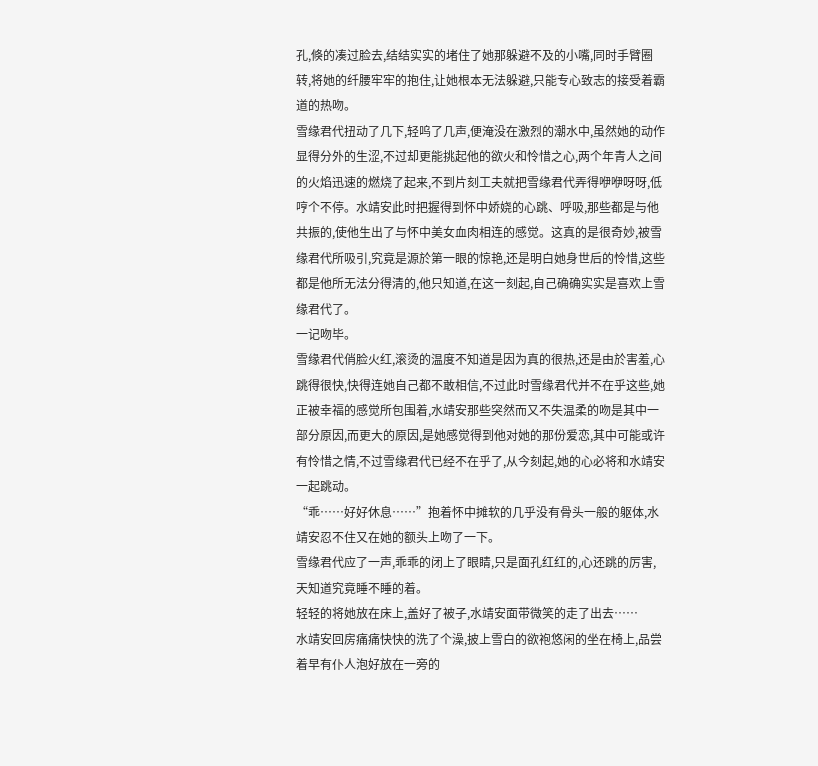孔,倏的凑过脸去,结结实实的堵住了她那躲避不及的小嘴,同时手臂圈转,将她的纤腰牢牢的抱住,让她根本无法躲避,只能专心致志的接受着霸道的热吻。
雪缘君代扭动了几下,轻呜了几声,便淹没在激烈的潮水中,虽然她的动作显得分外的生涩,不过却更能挑起他的欲火和怜惜之心,两个年青人之间的火焰迅速的燃烧了起来,不到片刻工夫就把雪缘君代弄得咿咿呀呀,低哼个不停。水靖安此时把握得到怀中娇娆的心跳、呼吸,那些都是与他共振的,使他生出了与怀中美女血肉相连的感觉。这真的是很奇妙,被雪缘君代所吸引,究竟是源於第一眼的惊艳,还是明白她身世后的怜惜,这些都是他所无法分得清的,他只知道,在这一刻起,自己确确实实是喜欢上雪缘君代了。
一记吻毕。
雪缘君代俏脸火红,滚烫的温度不知道是因为真的很热,还是由於害羞,心跳得很快,快得连她自己都不敢相信,不过此时雪缘君代并不在乎这些,她正被幸福的感觉所包围着,水靖安那些突然而又不失温柔的吻是其中一部分原因,而更大的原因,是她感觉得到他对她的那份爱恋,其中可能或许有怜惜之情,不过雪缘君代已经不在乎了,从今刻起,她的心必将和水靖安一起跳动。
“乖……好好休息……”抱着怀中摊软的几乎没有骨头一般的躯体,水靖安忍不住又在她的额头上吻了一下。
雪缘君代应了一声,乖乖的闭上了眼睛,只是面孔红红的,心还跳的厉害,天知道究竟睡不睡的着。
轻轻的将她放在床上,盖好了被子,水靖安面带微笑的走了出去……
水靖安回房痛痛快快的洗了个澡,披上雪白的欲袍悠闲的坐在椅上,品尝着早有仆人泡好放在一旁的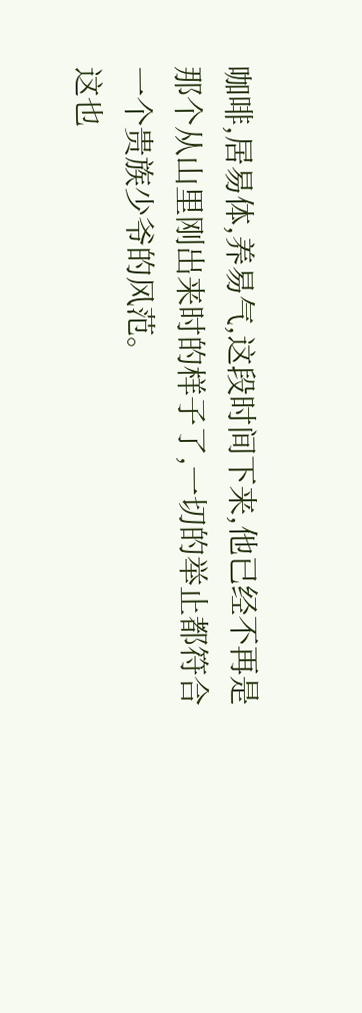咖啡,居易体,养易气,这段时间下来,他已经不再是那个从山里刚出来时的样子了,一切的举止都符合一个贵族少爷的风范。
这也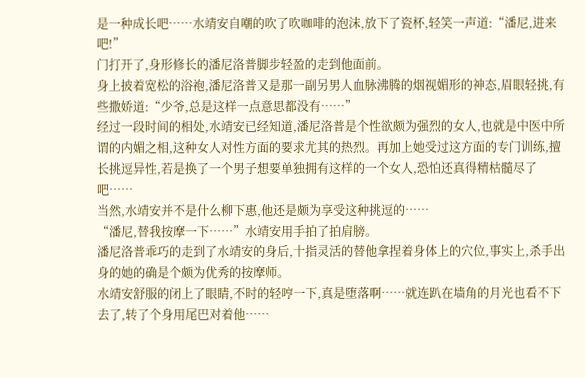是一种成长吧……水靖安自嘲的吹了吹咖啡的泡沫,放下了瓷杯,轻笑一声道:“潘尼,进来吧!”
门打开了,身形修长的潘尼洛普脚步轻盈的走到他面前。
身上披着宽松的浴袍,潘尼洛普又是那一副另男人血脉沸腾的烟视媚形的神态,眉眼轻挑,有些撒娇道:“少爷,总是这样一点意思都没有……”
经过一段时间的相处,水靖安已经知道,潘尼洛普是个性欲颇为强烈的女人,也就是中医中所谓的内媚之相,这种女人对性方面的要求尤其的热烈。再加上她受过这方面的专门训练,擅长挑逗异性,若是换了一个男子想要单独拥有这样的一个女人,恐怕还真得精枯髓尽了吧……
当然,水靖安并不是什么柳下惠,他还是颇为享受这种挑逗的……
“潘尼,替我按摩一下……”水靖安用手拍了拍肩膀。
潘尼洛普乖巧的走到了水靖安的身后,十指灵活的替他拿捏着身体上的穴位,事实上,杀手出身的她的确是个颇为优秀的按摩师。
水靖安舒服的闭上了眼睛,不时的轻哼一下,真是堕落啊……就连趴在墙角的月光也看不下去了,转了个身用尾巴对着他……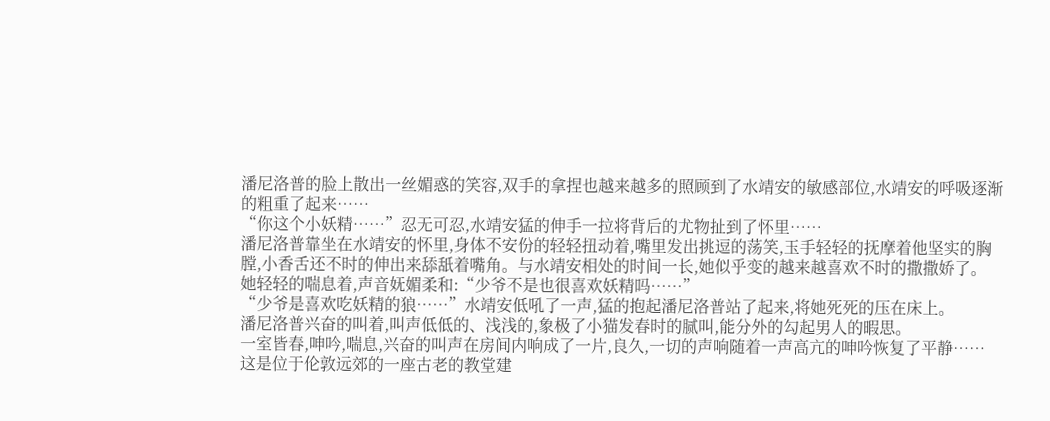潘尼洛普的脸上散出一丝媚惑的笑容,双手的拿捏也越来越多的照顾到了水靖安的敏感部位,水靖安的呼吸逐渐的粗重了起来……
“你这个小妖精……”忍无可忍,水靖安猛的伸手一拉将背后的尤物扯到了怀里……
潘尼洛普靠坐在水靖安的怀里,身体不安份的轻轻扭动着,嘴里发出挑逗的荡笑,玉手轻轻的抚摩着他坚实的胸膛,小香舌还不时的伸出来舔舐着嘴角。与水靖安相处的时间一长,她似乎变的越来越喜欢不时的撒撒娇了。
她轻轻的喘息着,声音妩媚柔和:“少爷不是也很喜欢妖精吗……”
“少爷是喜欢吃妖精的狼……”水靖安低吼了一声,猛的抱起潘尼洛普站了起来,将她死死的压在床上。
潘尼洛普兴奋的叫着,叫声低低的、浅浅的,象极了小猫发春时的腻叫,能分外的勾起男人的暇思。
一室皆春,呻吟,喘息,兴奋的叫声在房间内响成了一片,良久,一切的声响随着一声高亢的呻吟恢复了平静……
这是位于伦敦远郊的一座古老的教堂建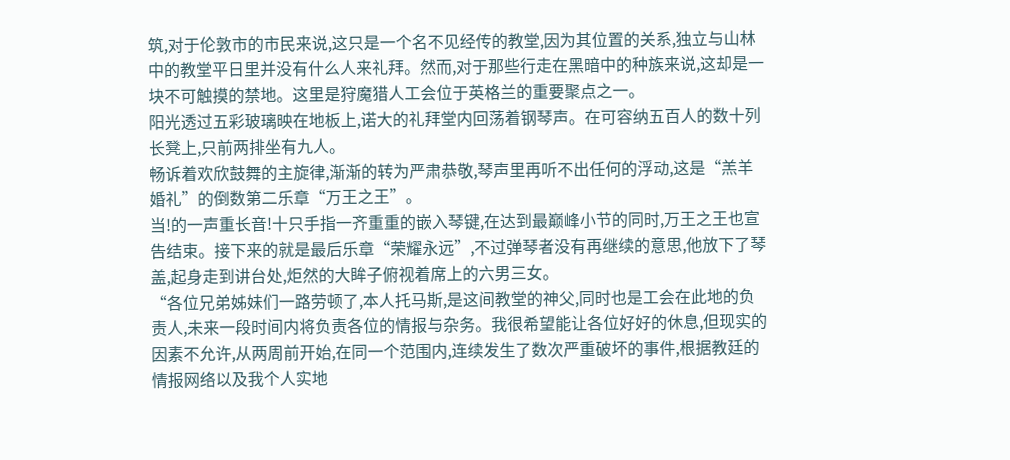筑,对于伦敦市的市民来说,这只是一个名不见经传的教堂,因为其位置的关系,独立与山林中的教堂平日里并没有什么人来礼拜。然而,对于那些行走在黑暗中的种族来说,这却是一块不可触摸的禁地。这里是狩魔猎人工会位于英格兰的重要聚点之一。
阳光透过五彩玻璃映在地板上,诺大的礼拜堂内回荡着钢琴声。在可容纳五百人的数十列长凳上,只前两排坐有九人。
畅诉着欢欣鼓舞的主旋律,渐渐的转为严肃恭敬,琴声里再听不出任何的浮动,这是“羔羊婚礼”的倒数第二乐章“万王之王”。
当!的一声重长音!十只手指一齐重重的嵌入琴键,在达到最巅峰小节的同时,万王之王也宣告结束。接下来的就是最后乐章“荣耀永远”,不过弹琴者没有再继续的意思,他放下了琴盖,起身走到讲台处,炬然的大眸子俯视着席上的六男三女。
“各位兄弟姊妹们一路劳顿了,本人托马斯,是这间教堂的神父,同时也是工会在此地的负责人,未来一段时间内将负责各位的情报与杂务。我很希望能让各位好好的休息,但现实的因素不允许,从两周前开始,在同一个范围内,连续发生了数次严重破坏的事件,根据教廷的情报网络以及我个人实地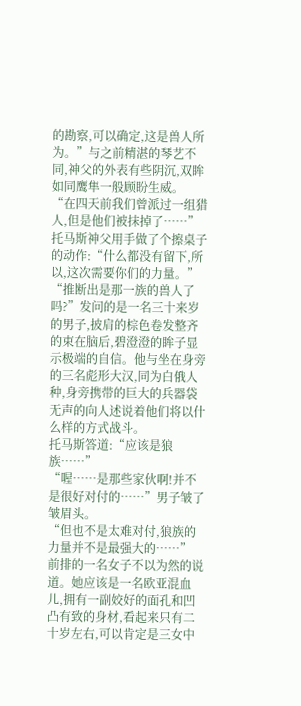的勘察,可以确定,这是兽人所为。”与之前精湛的琴艺不同,神父的外表有些阴沉,双眸如同鹰隼一般顾盼生威。
“在四天前我们曾派过一组猎人,但是他们被抹掉了……”托马斯神父用手做了个擦桌子的动作:“什么都没有留下,所以,这次需要你们的力量。”
“推断出是那一族的兽人了吗?”发问的是一名三十来岁的男子,披肩的棕色卷发整齐的束在脑后,碧澄澄的眸子显示极端的自信。他与坐在身旁的三名彪形大汉,同为白俄人种,身旁携带的巨大的兵器袋无声的向人述说着他们将以什么样的方式战斗。
托马斯答道:“应该是狼族……”
“喔……是那些家伙啊!并不是很好对付的……”男子皱了皱眉头。
“但也不是太难对付,狼族的力量并不是最强大的……”
前排的一名女子不以为然的说道。她应该是一名欧亚混血儿,拥有一副姣好的面孔和凹凸有致的身材,看起来只有二十岁左右,可以肯定是三女中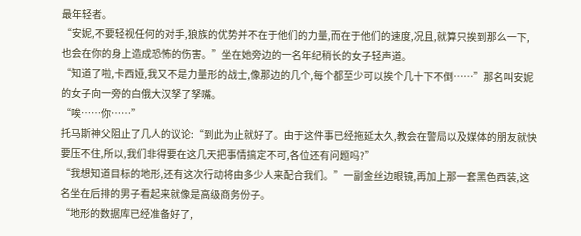最年轻者。
“安妮,不要轻视任何的对手,狼族的优势并不在于他们的力量,而在于他们的速度,况且,就算只挨到那么一下,也会在你的身上造成恐怖的伤害。”坐在她旁边的一名年纪稍长的女子轻声道。
“知道了啦,卡西娅,我又不是力量形的战士,像那边的几个,每个都至少可以挨个几十下不倒……”那名叫安妮的女子向一旁的白俄大汉孥了孥嘴。
“唉……你……”
托马斯神父阻止了几人的议论:“到此为止就好了。由于这件事已经拖延太久,教会在警局以及媒体的朋友就快要压不住,所以,我们非得要在这几天把事情搞定不可,各位还有问题吗?”
“我想知道目标的地形,还有这次行动将由多少人来配合我们。”一副金丝边眼镜,再加上那一套黑色西装,这名坐在后排的男子看起来就像是高级商务份子。
“地形的数据库已经准备好了,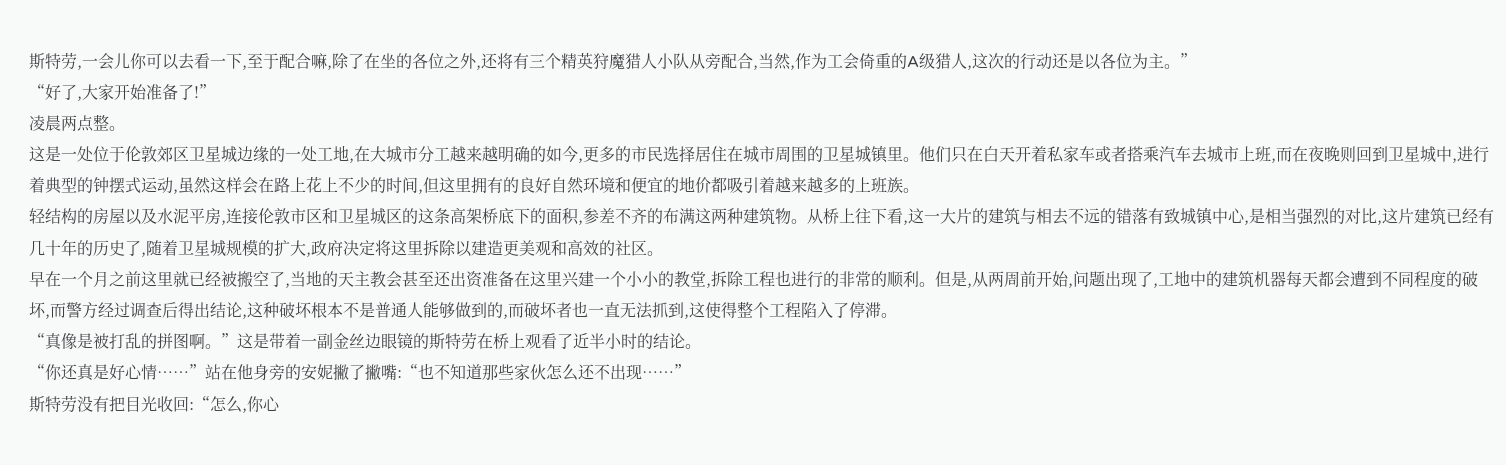斯特劳,一会儿你可以去看一下,至于配合嘛,除了在坐的各位之外,还将有三个精英狩魔猎人小队从旁配合,当然,作为工会倚重的A级猎人,这次的行动还是以各位为主。”
“好了,大家开始准备了!”
凌晨两点整。
这是一处位于伦敦郊区卫星城边缘的一处工地,在大城市分工越来越明确的如今,更多的市民选择居住在城市周围的卫星城镇里。他们只在白天开着私家车或者搭乘汽车去城市上班,而在夜晚则回到卫星城中,进行着典型的钟摆式运动,虽然这样会在路上花上不少的时间,但这里拥有的良好自然环境和便宜的地价都吸引着越来越多的上班族。
轻结构的房屋以及水泥平房,连接伦敦市区和卫星城区的这条高架桥底下的面积,参差不齐的布满这两种建筑物。从桥上往下看,这一大片的建筑与相去不远的错落有致城镇中心,是相当强烈的对比,这片建筑已经有几十年的历史了,随着卫星城规模的扩大,政府决定将这里拆除以建造更美观和高效的社区。
早在一个月之前这里就已经被搬空了,当地的天主教会甚至还出资准备在这里兴建一个小小的教堂,拆除工程也进行的非常的顺利。但是,从两周前开始,问题出现了,工地中的建筑机器每天都会遭到不同程度的破坏,而警方经过调查后得出结论,这种破坏根本不是普通人能够做到的,而破坏者也一直无法抓到,这使得整个工程陷入了停滞。
“真像是被打乱的拼图啊。”这是带着一副金丝边眼镜的斯特劳在桥上观看了近半小时的结论。
“你还真是好心情……”站在他身旁的安妮撇了撇嘴:“也不知道那些家伙怎么还不出现……”
斯特劳没有把目光收回:“怎么,你心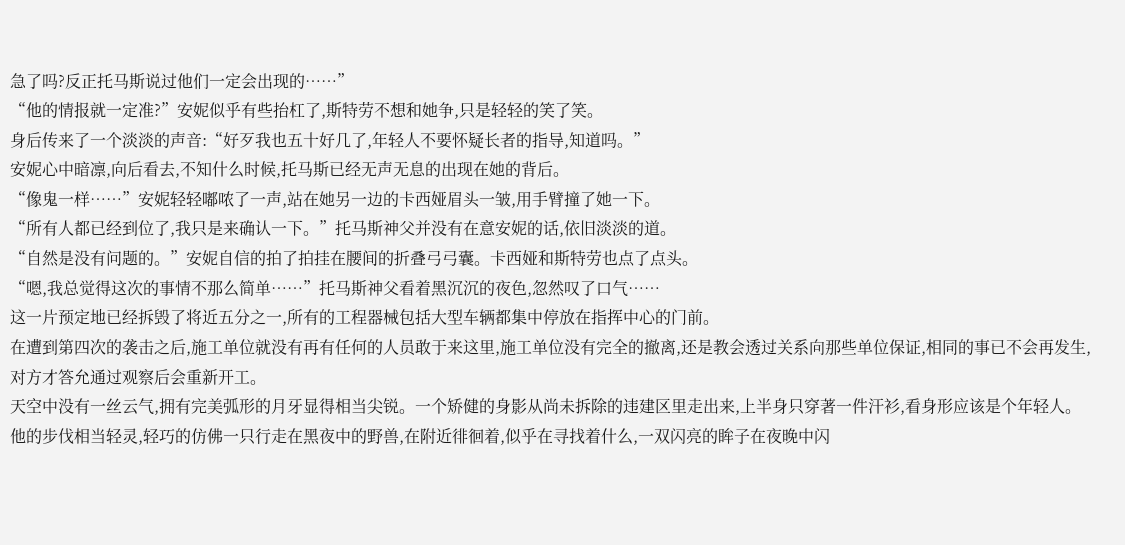急了吗?反正托马斯说过他们一定会出现的……”
“他的情报就一定准?”安妮似乎有些抬杠了,斯特劳不想和她争,只是轻轻的笑了笑。
身后传来了一个淡淡的声音:“好歹我也五十好几了,年轻人不要怀疑长者的指导,知道吗。”
安妮心中暗凛,向后看去,不知什么时候,托马斯已经无声无息的出现在她的背后。
“像鬼一样……”安妮轻轻嘟哝了一声,站在她另一边的卡西娅眉头一皱,用手臂撞了她一下。
“所有人都已经到位了,我只是来确认一下。”托马斯神父并没有在意安妮的话,依旧淡淡的道。
“自然是没有问题的。”安妮自信的拍了拍挂在腰间的折叠弓弓囊。卡西娅和斯特劳也点了点头。
“嗯,我总觉得这次的事情不那么简单……”托马斯神父看着黑沉沉的夜色,忽然叹了口气……
这一片预定地已经拆毁了将近五分之一,所有的工程器械包括大型车辆都集中停放在指挥中心的门前。
在遭到第四次的袭击之后,施工单位就没有再有任何的人员敢于来这里,施工单位没有完全的撤离,还是教会透过关系向那些单位保证,相同的事已不会再发生,对方才答允通过观察后会重新开工。
天空中没有一丝云气,拥有完美弧形的月牙显得相当尖锐。一个矫健的身影从尚未拆除的违建区里走出来,上半身只穿著一件汗衫,看身形应该是个年轻人。
他的步伐相当轻灵,轻巧的仿佛一只行走在黑夜中的野兽,在附近徘徊着,似乎在寻找着什么,一双闪亮的眸子在夜晚中闪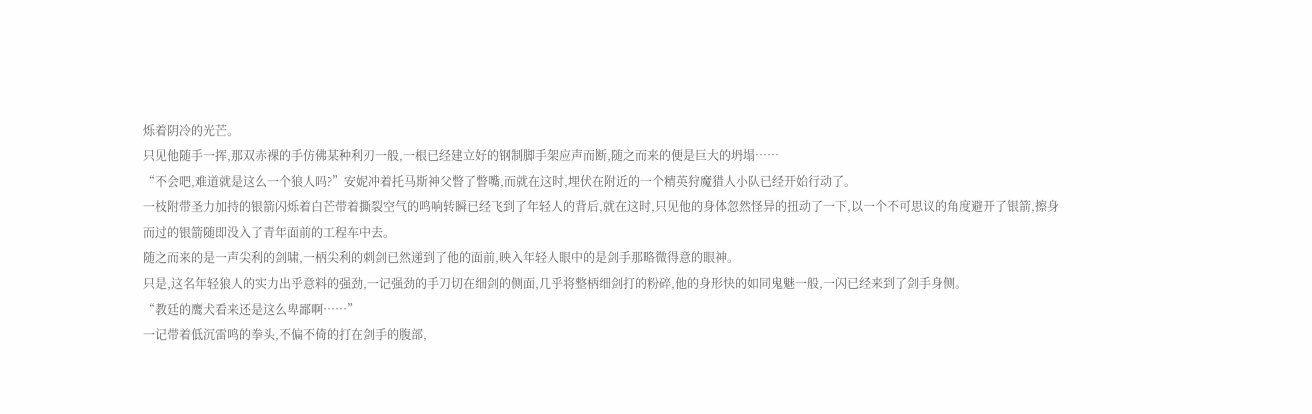烁着阴冷的光芒。
只见他随手一挥,那双赤裸的手仿佛某种利刃一般,一根已经建立好的钢制脚手架应声而断,随之而来的便是巨大的坍塌……
“不会吧,难道就是这么一个狼人吗?”安妮冲着托马斯神父瞥了瞥嘴,而就在这时,埋伏在附近的一个精英狩魔猎人小队已经开始行动了。
一枝附带圣力加持的银箭闪烁着白芒带着撕裂空气的鸣响转瞬已经飞到了年轻人的背后,就在这时,只见他的身体忽然怪异的扭动了一下,以一个不可思议的角度避开了银箭,擦身而过的银箭随即没入了青年面前的工程车中去。
随之而来的是一声尖利的剑啸,一柄尖利的刺剑已然递到了他的面前,映入年轻人眼中的是剑手那略微得意的眼神。
只是,这名年轻狼人的实力出乎意料的强劲,一记强劲的手刀切在细剑的侧面,几乎将整柄细剑打的粉碎,他的身形快的如同鬼魅一般,一闪已经来到了剑手身侧。
“教廷的鹰犬看来还是这么卑鄙啊……”
一记带着低沉雷鸣的拳头,不偏不倚的打在剑手的腹部,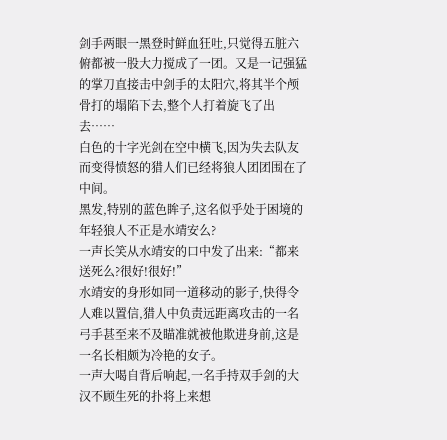剑手两眼一黑登时鲜血狂吐,只觉得五脏六俯都被一股大力搅成了一团。又是一记强猛的掌刀直接击中剑手的太阳穴,将其半个颅骨打的塌陷下去,整个人打着旋飞了出去……
白色的十字光剑在空中横飞,因为失去队友而变得愤怒的猎人们已经将狼人团团围在了中间。
黑发,特别的蓝色眸子,这名似乎处于困境的年轻狼人不正是水靖安么?
一声长笑从水靖安的口中发了出来:“都来送死么?很好!很好!”
水靖安的身形如同一道移动的影子,快得令人难以置信,猎人中负责远距离攻击的一名弓手甚至来不及瞄准就被他欺进身前,这是一名长相颇为冷艳的女子。
一声大喝自背后响起,一名手持双手剑的大汉不顾生死的扑将上来想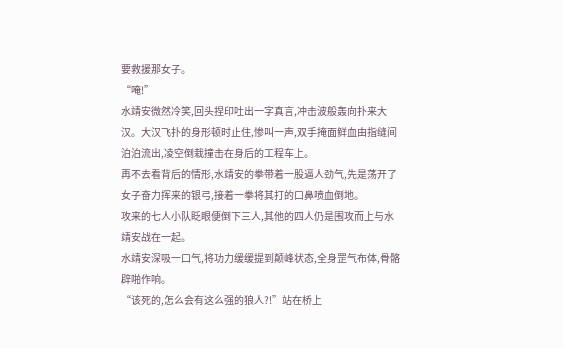要救援那女子。
“唵!”
水靖安微然冷笑,回头捏印吐出一字真言,冲击波般轰向扑来大汉。大汉飞扑的身形顿时止住,惨叫一声,双手掩面鲜血由指缝间泊泊流出,凌空倒栽撞击在身后的工程车上。
再不去看背后的情形,水靖安的拳带着一股逼人劲气,先是荡开了女子奋力挥来的银弓,接着一拳将其打的口鼻喷血倒地。
攻来的七人小队眨眼便倒下三人,其他的四人仍是围攻而上与水靖安战在一起。
水靖安深吸一口气,将功力缓缓提到颠峰状态,全身罡气布体,骨骼辟啪作响。
“该死的,怎么会有这么强的狼人?!”站在桥上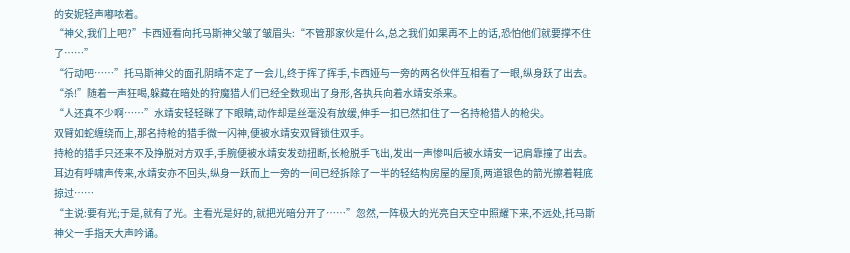的安妮轻声嘟哝着。
“神父,我们上吧?”卡西娅看向托马斯神父皱了皱眉头:“不管那家伙是什么,总之我们如果再不上的话,恐怕他们就要撑不住了……”
“行动吧……”托马斯神父的面孔阴晴不定了一会儿,终于挥了挥手,卡西娅与一旁的两名伙伴互相看了一眼,纵身跃了出去。
“杀!”随着一声狂喝,躲藏在暗处的狩魔猎人们已经全数现出了身形,各执兵向着水靖安杀来。
“人还真不少啊……”水靖安轻轻眯了下眼睛,动作却是丝毫没有放缓,伸手一扣已然扣住了一名持枪猎人的枪尖。
双臂如蛇缠绕而上,那名持枪的猎手微一闪神,便被水靖安双臂锁住双手。
持枪的猎手只还来不及挣脱对方双手,手腕便被水靖安发劲扭断,长枪脱手飞出,发出一声惨叫后被水靖安一记肩靠撞了出去。
耳边有呼啸声传来,水靖安亦不回头,纵身一跃而上一旁的一间已经拆除了一半的轻结构房屋的屋顶,两道银色的箭光擦着鞋底掠过……
“主说:要有光;于是,就有了光。主看光是好的,就把光暗分开了……”忽然,一阵极大的光亮自天空中照耀下来,不远处,托马斯神父一手指天大声吟诵。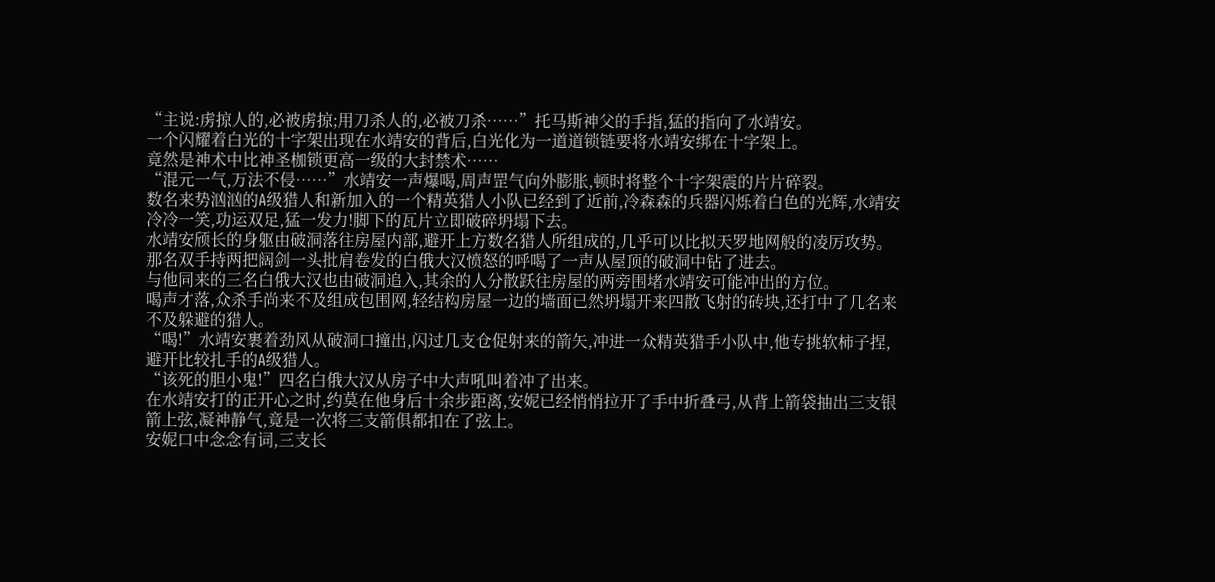“主说:虏掠人的,必被虏掠;用刀杀人的,必被刀杀……”托马斯神父的手指,猛的指向了水靖安。
一个闪耀着白光的十字架出现在水靖安的背后,白光化为一道道锁链要将水靖安绑在十字架上。
竟然是神术中比神圣枷锁更高一级的大封禁术……
“混元一气,万法不侵……”水靖安一声爆喝,周声罡气向外膨胀,顿时将整个十字架震的片片碎裂。
数名来势汹汹的A级猎人和新加入的一个精英猎人小队已经到了近前,冷森森的兵器闪烁着白色的光辉,水靖安冷冷一笑,功运双足,猛一发力!脚下的瓦片立即破碎坍塌下去。
水靖安颀长的身躯由破洞落往房屋内部,避开上方数名猎人所组成的,几乎可以比拟天罗地网般的凌厉攻势。
那名双手持两把阔剑一头批肩卷发的白俄大汉愤怒的呼喝了一声从屋顶的破洞中钻了进去。
与他同来的三名白俄大汉也由破洞追入,其余的人分散跃往房屋的两旁围堵水靖安可能冲出的方位。
喝声才落,众杀手尚来不及组成包围网,轻结构房屋一边的墙面已然坍塌开来四散飞射的砖块,还打中了几名来不及躲避的猎人。
“喝!”水靖安裹着劲风从破洞口撞出,闪过几支仓促射来的箭矢,冲进一众精英猎手小队中,他专挑软柿子捏,避开比较扎手的A级猎人。
“该死的胆小鬼!”四名白俄大汉从房子中大声吼叫着冲了出来。
在水靖安打的正开心之时,约莫在他身后十余步距离,安妮已经悄悄拉开了手中折叠弓,从背上箭袋抽出三支银箭上弦,凝神静气,竟是一次将三支箭俱都扣在了弦上。
安妮口中念念有词,三支长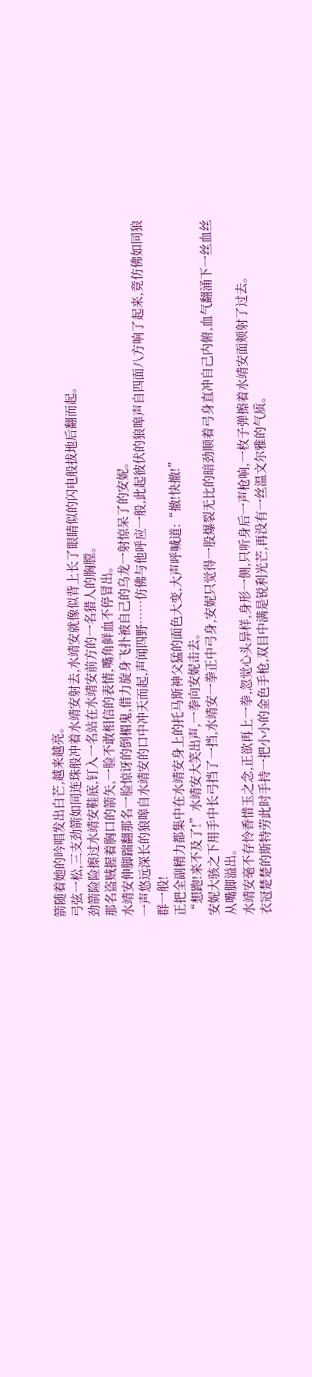箭随着她的吟唱发出白芒,越来越亮。
弓弦一松,三支劲箭如同连珠般冲着水靖安射去,水靖安就像似背上长了眼睛似的闪电般拔地后翻而起。
劲箭险险擦过水靖安鞋底,钉入一名站在水靖安前方的一名猎人的胸膛。
那名盗贼握着胸口的箭矢,一脸不敢相信的表情,嘴角鲜血不停冒出。
水靖安伸脚踹翻那名一脸惊讶的倒楣鬼,借力旋身飞扑被自己的乌龙一射惊呆了的安妮。
一声悠远深长的狼嗥自水靖安的口中冲天而起,声闻四野……仿佛与他呼应一般,此起彼伏的狼嗥声自四面八方响了起来,竟仿佛如同狼群一般!
正把全副精力都集中在水靖安身上的托马斯神父猛的面色大变,大声呼喊道:“撤!快撤!”
“想跑!来不及了!”水靖安大笑出声,一拳向安妮击去。
安妮大骇之下用手中长弓挡了一挡,水靖安一拳正中弓身,安妮只觉得一股爆裂无比的暗劲顺着弓身直冲自己内俯,血气翻涌下一丝血丝从嘴脚溢出。
水靖安毫不存怜香惜玉之念,正欲再上一拳,忽觉心头异样,身形一侧,只听身后一声枪响,一枚子弹擦着水靖安面颊射了过去。
衣冠楚楚的斯特劳此时手持一把小小的金色手枪,双目中满是锐利光芒,再没有一丝温文尔雅的气质。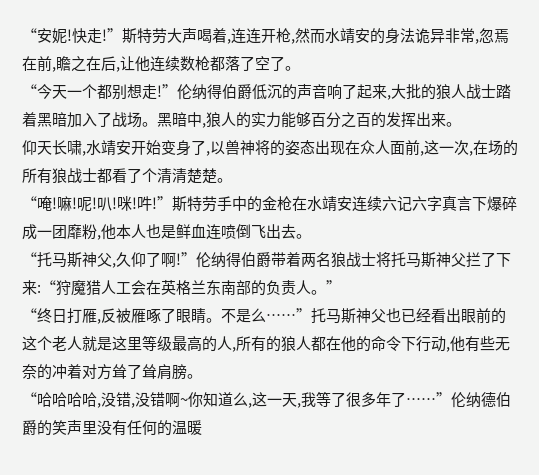“安妮!快走!”斯特劳大声喝着,连连开枪,然而水靖安的身法诡异非常,忽焉在前,瞻之在后,让他连续数枪都落了空了。
“今天一个都别想走!”伦纳得伯爵低沉的声音响了起来,大批的狼人战士踏着黑暗加入了战场。黑暗中,狼人的实力能够百分之百的发挥出来。
仰天长啸,水靖安开始变身了,以兽神将的姿态出现在众人面前,这一次,在场的所有狼战士都看了个清清楚楚。
“唵!嘛!呢!叭!咪!吽!”斯特劳手中的金枪在水靖安连续六记六字真言下爆碎成一团靡粉,他本人也是鲜血连喷倒飞出去。
“托马斯神父,久仰了啊!”伦纳得伯爵带着两名狼战士将托马斯神父拦了下来:“狩魔猎人工会在英格兰东南部的负责人。”
“终日打雁,反被雁啄了眼睛。不是么……”托马斯神父也已经看出眼前的这个老人就是这里等级最高的人,所有的狼人都在他的命令下行动,他有些无奈的冲着对方耸了耸肩膀。
“哈哈哈哈,没错,没错啊~你知道么,这一天,我等了很多年了……”伦纳德伯爵的笑声里没有任何的温暖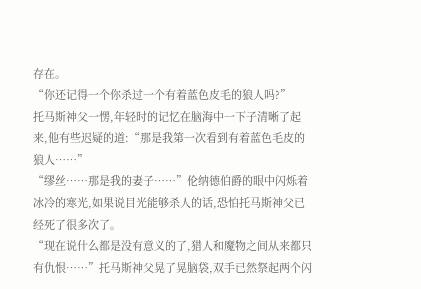存在。
“你还记得一个你杀过一个有着蓝色皮毛的狼人吗?”
托马斯神父一愣,年轻时的记忆在脑海中一下子清晰了起来,他有些迟疑的道:“那是我第一次看到有着蓝色毛皮的狼人……”
“缪丝……那是我的妻子……”伦纳德伯爵的眼中闪烁着冰冷的寒光,如果说目光能够杀人的话,恐怕托马斯神父已经死了很多次了。
“现在说什么都是没有意义的了,猎人和魔物之间从来都只有仇恨……”托马斯神父晃了晃脑袋,双手已然祭起两个闪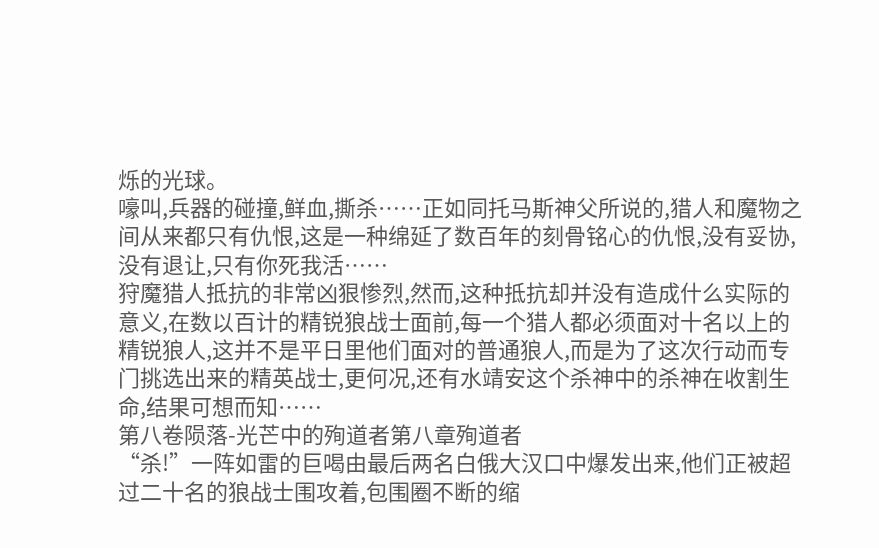烁的光球。
嚎叫,兵器的碰撞,鲜血,撕杀……正如同托马斯神父所说的,猎人和魔物之间从来都只有仇恨,这是一种绵延了数百年的刻骨铭心的仇恨,没有妥协,没有退让,只有你死我活……
狩魔猎人抵抗的非常凶狠惨烈,然而,这种抵抗却并没有造成什么实际的意义,在数以百计的精锐狼战士面前,每一个猎人都必须面对十名以上的精锐狼人,这并不是平日里他们面对的普通狼人,而是为了这次行动而专门挑选出来的精英战士,更何况,还有水靖安这个杀神中的杀神在收割生命,结果可想而知……
第八卷陨落-光芒中的殉道者第八章殉道者
“杀!”一阵如雷的巨喝由最后两名白俄大汉口中爆发出来,他们正被超过二十名的狼战士围攻着,包围圈不断的缩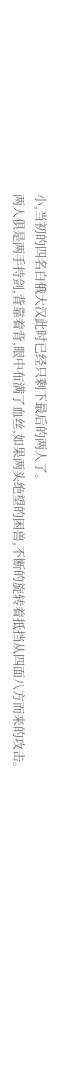小,当初的四名白俄大汉此时已经只剩下最后的两人了。
两人俱是两手持剑,背靠着背,眼中布满了血丝,如果两头绝望的困兽,不断的旋转着抵挡从四面八方而来的攻击。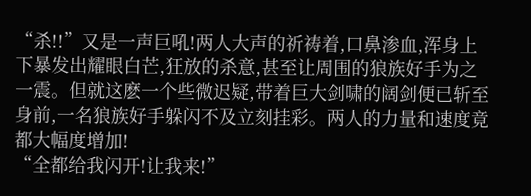“杀!!”又是一声巨吼!两人大声的祈祷着,口鼻渗血,浑身上下暴发出耀眼白芒,狂放的杀意,甚至让周围的狼族好手为之一震。但就这麽一个些微迟疑,带着巨大剑啸的阔剑便已斩至身前,一名狼族好手躲闪不及立刻挂彩。两人的力量和速度竟都大幅度增加!
“全都给我闪开!让我来!”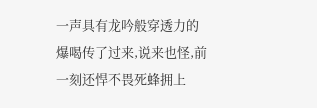一声具有龙吟般穿透力的爆喝传了过来,说来也怪,前一刻还悍不畏死蜂拥上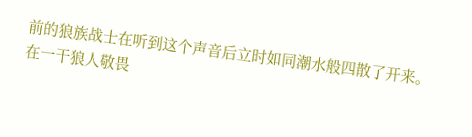前的狼族战士在听到这个声音后立时如同潮水般四散了开来。
在一干狼人敬畏